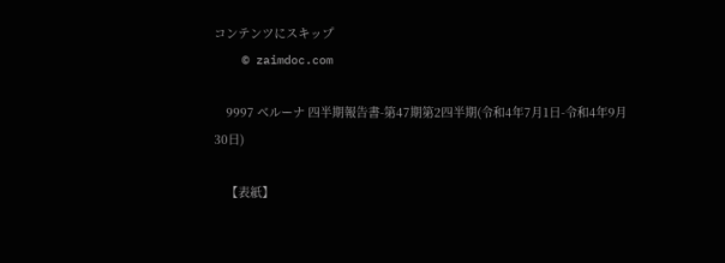コンテンツにスキップ
    © zaimdoc.com

    9997 ベルーナ 四半期報告書-第47期第2四半期(令和4年7月1日-令和4年9月30日)

    【表紙】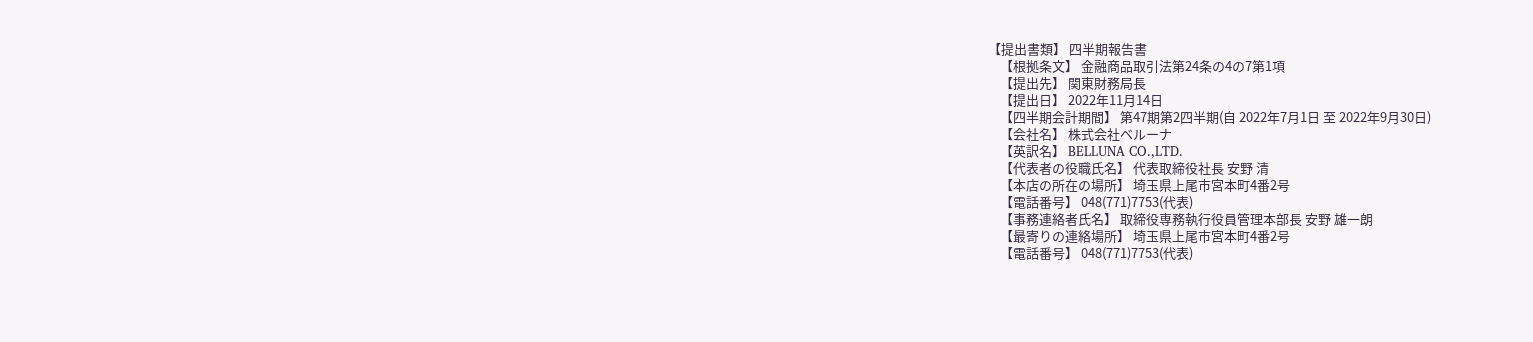【提出書類】 四半期報告書
    【根拠条文】 金融商品取引法第24条の4の7第1項
    【提出先】 関東財務局長
    【提出日】 2022年11月14日
    【四半期会計期間】 第47期第2四半期(自 2022年7月1日 至 2022年9月30日)
    【会社名】 株式会社ベルーナ
    【英訳名】 BELLUNA CO.,LTD.
    【代表者の役職氏名】 代表取締役社長 安野 清
    【本店の所在の場所】 埼玉県上尾市宮本町4番2号
    【電話番号】 048(771)7753(代表)
    【事務連絡者氏名】 取締役専務執行役員管理本部長 安野 雄一朗
    【最寄りの連絡場所】 埼玉県上尾市宮本町4番2号
    【電話番号】 048(771)7753(代表)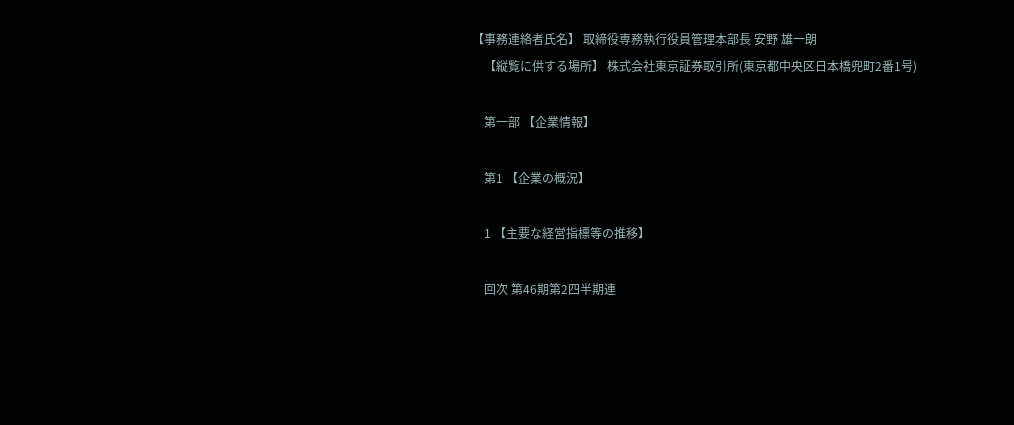【事務連絡者氏名】 取締役専務執行役員管理本部長 安野 雄一朗
    【縦覧に供する場所】 株式会社東京証券取引所(東京都中央区日本橋兜町2番1号)

    第一部 【企業情報】

    第1 【企業の概況】

    1 【主要な経営指標等の推移】

    回次 第46期第2四半期連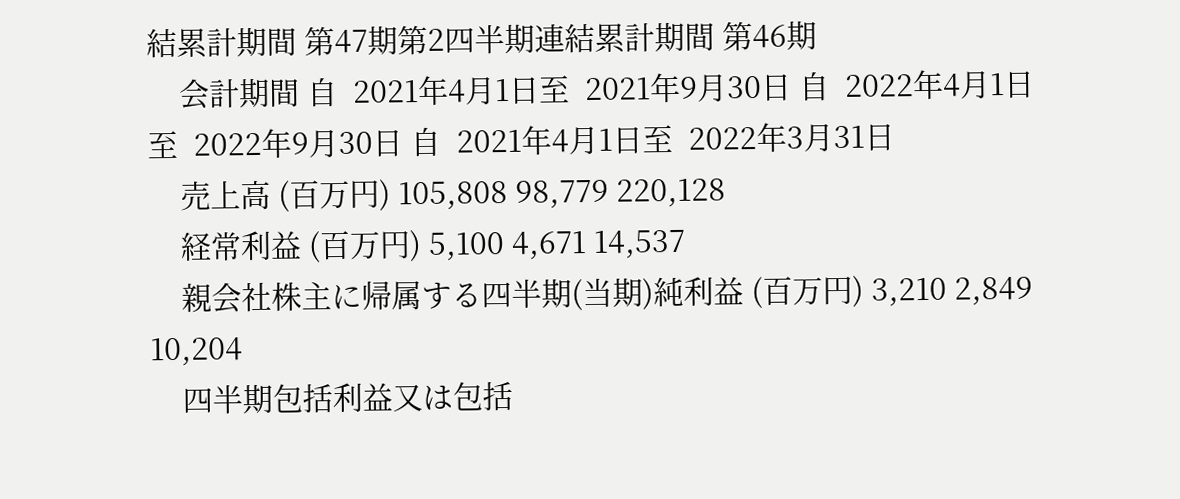結累計期間 第47期第2四半期連結累計期間 第46期
    会計期間 自  2021年4月1日至  2021年9月30日 自  2022年4月1日至  2022年9月30日 自  2021年4月1日至  2022年3月31日
    売上高 (百万円) 105,808 98,779 220,128
    経常利益 (百万円) 5,100 4,671 14,537
    親会社株主に帰属する四半期(当期)純利益 (百万円) 3,210 2,849 10,204
    四半期包括利益又は包括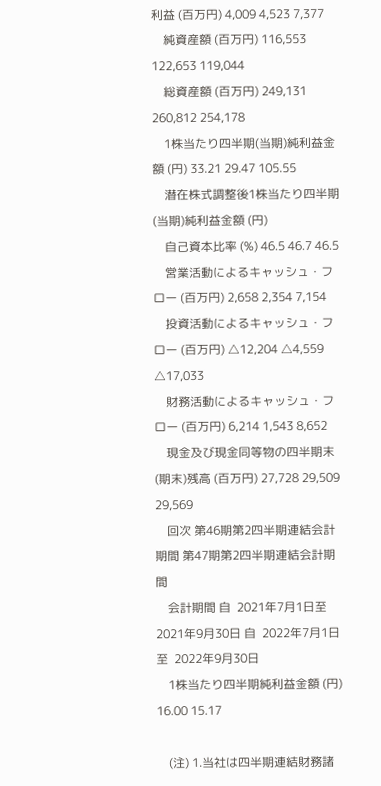利益 (百万円) 4,009 4,523 7,377
    純資産額 (百万円) 116,553 122,653 119,044
    総資産額 (百万円) 249,131 260,812 254,178
    1株当たり四半期(当期)純利益金額 (円) 33.21 29.47 105.55
    潜在株式調整後1株当たり四半期(当期)純利益金額 (円)
    自己資本比率 (%) 46.5 46.7 46.5
    営業活動によるキャッシュ・フロー (百万円) 2,658 2,354 7,154
    投資活動によるキャッシュ・フロー (百万円) △12,204 △4,559 △17,033
    財務活動によるキャッシュ・フロー (百万円) 6,214 1,543 8,652
    現金及び現金同等物の四半期末(期末)残高 (百万円) 27,728 29,509 29,569
    回次 第46期第2四半期連結会計期間 第47期第2四半期連結会計期間
    会計期間 自  2021年7月1日至  2021年9月30日 自  2022年7月1日至  2022年9月30日
    1株当たり四半期純利益金額 (円) 16.00 15.17

    (注) 1.当社は四半期連結財務諸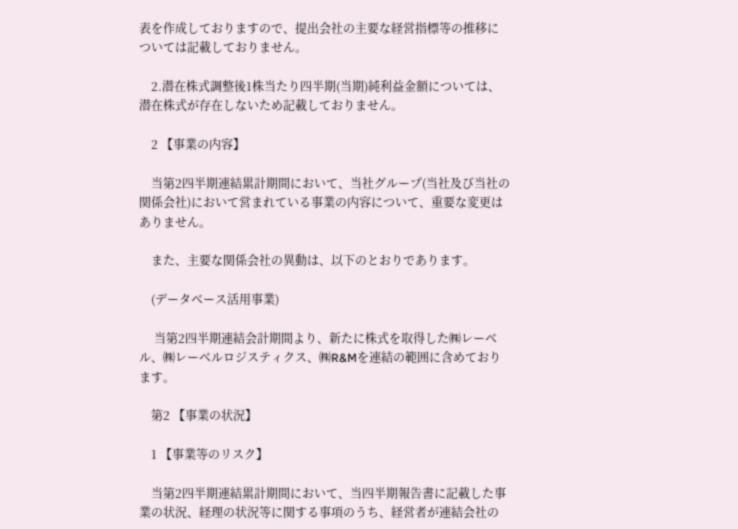表を作成しておりますので、提出会社の主要な経営指標等の推移については記載しておりません。

    2.潜在株式調整後1株当たり四半期(当期)純利益金額については、潜在株式が存在しないため記載しておりません。

    2 【事業の内容】

    当第2四半期連結累計期間において、当社グループ(当社及び当社の関係会社)において営まれている事業の内容について、重要な変更はありません。

    また、主要な関係会社の異動は、以下のとおりであります。

    (データベース活用事業)

     当第2四半期連結会計期間より、新たに株式を取得した㈱レーベル、㈱レーベルロジスティクス、㈱R&Mを連結の範囲に含めております。

    第2 【事業の状況】

    1 【事業等のリスク】

    当第2四半期連結累計期間において、当四半期報告書に記載した事業の状況、経理の状況等に関する事項のうち、経営者が連結会社の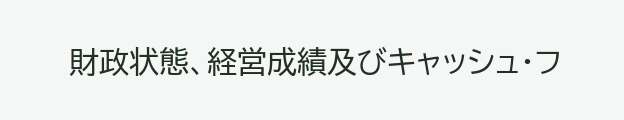財政状態、経営成績及びキャッシュ・フ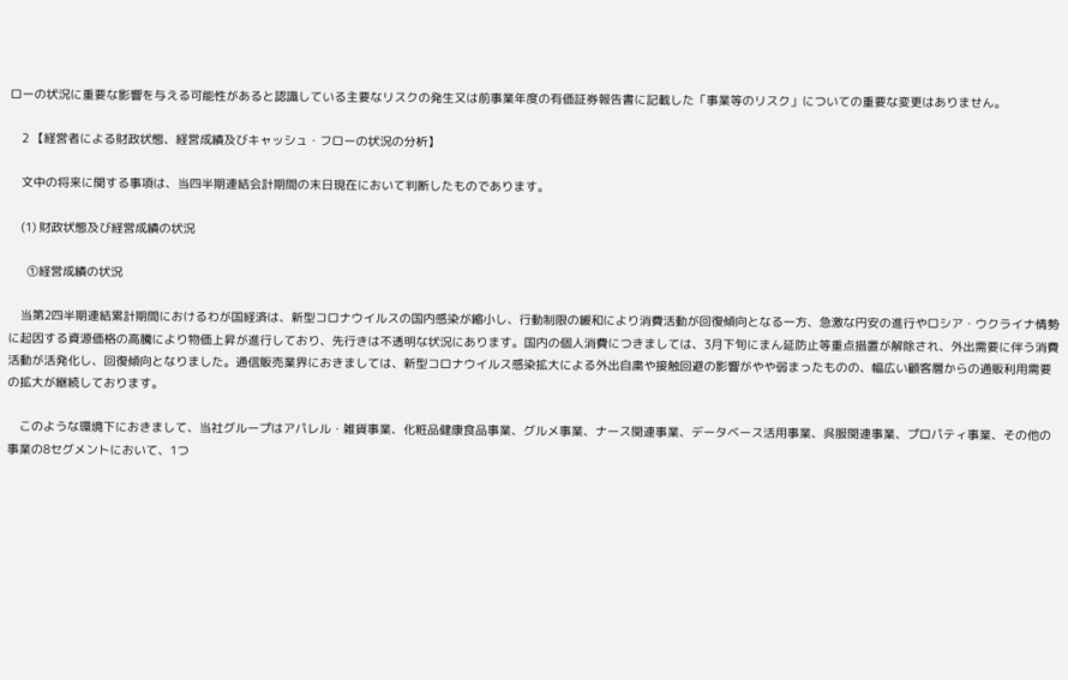ローの状況に重要な影響を与える可能性があると認識している主要なリスクの発生又は前事業年度の有価証券報告書に記載した「事業等のリスク」についての重要な変更はありません。

    2 【経営者による財政状態、経営成績及びキャッシュ・フローの状況の分析】

    文中の将来に関する事項は、当四半期連結会計期間の末日現在において判断したものであります。

    (1) 財政状態及び経営成績の状況

      ①経営成績の状況

    当第2四半期連結累計期間におけるわが国経済は、新型コロナウイルスの国内感染が縮小し、行動制限の緩和により消費活動が回復傾向となる一方、急激な円安の進行やロシア・ウクライナ情勢に起因する資源価格の高騰により物価上昇が進行しており、先行きは不透明な状況にあります。国内の個人消費につきましては、3月下旬にまん延防止等重点措置が解除され、外出需要に伴う消費活動が活発化し、回復傾向となりました。通信販売業界におきましては、新型コロナウイルス感染拡大による外出自粛や接触回避の影響がやや弱まったものの、幅広い顧客層からの通販利用需要の拡大が継続しております。

    このような環境下におきまして、当社グループはアパレル・雑貨事業、化粧品健康食品事業、グルメ事業、ナース関連事業、データベース活用事業、呉服関連事業、プロパティ事業、その他の事業の8セグメントにおいて、1つ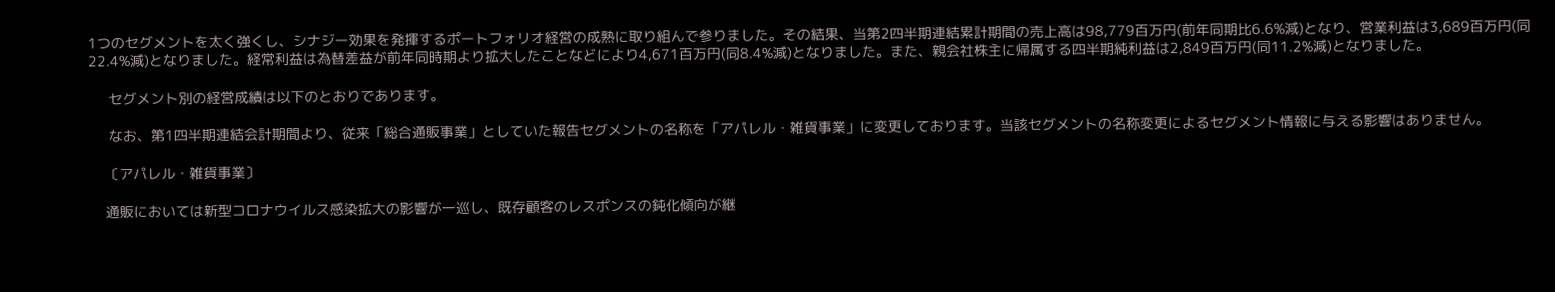1つのセグメントを太く強くし、シナジー効果を発揮するポートフォリオ経営の成熟に取り組んで参りました。その結果、当第2四半期連結累計期間の売上高は98,779百万円(前年同期比6.6%減)となり、営業利益は3,689百万円(同22.4%減)となりました。経常利益は為替差益が前年同時期より拡大したことなどにより4,671百万円(同8.4%減)となりました。また、親会社株主に帰属する四半期純利益は2,849百万円(同11.2%減)となりました。

     セグメント別の経営成績は以下のとおりであります。

     なお、第1四半期連結会計期間より、従来「総合通販事業」としていた報告セグメントの名称を「アパレル・雑貨事業」に変更しております。当該セグメントの名称変更によるセグメント情報に与える影響はありません。

    〔アパレル・雑貨事業〕

    通販においては新型コロナウイルス感染拡大の影響が一巡し、既存顧客のレスポンスの鈍化傾向が継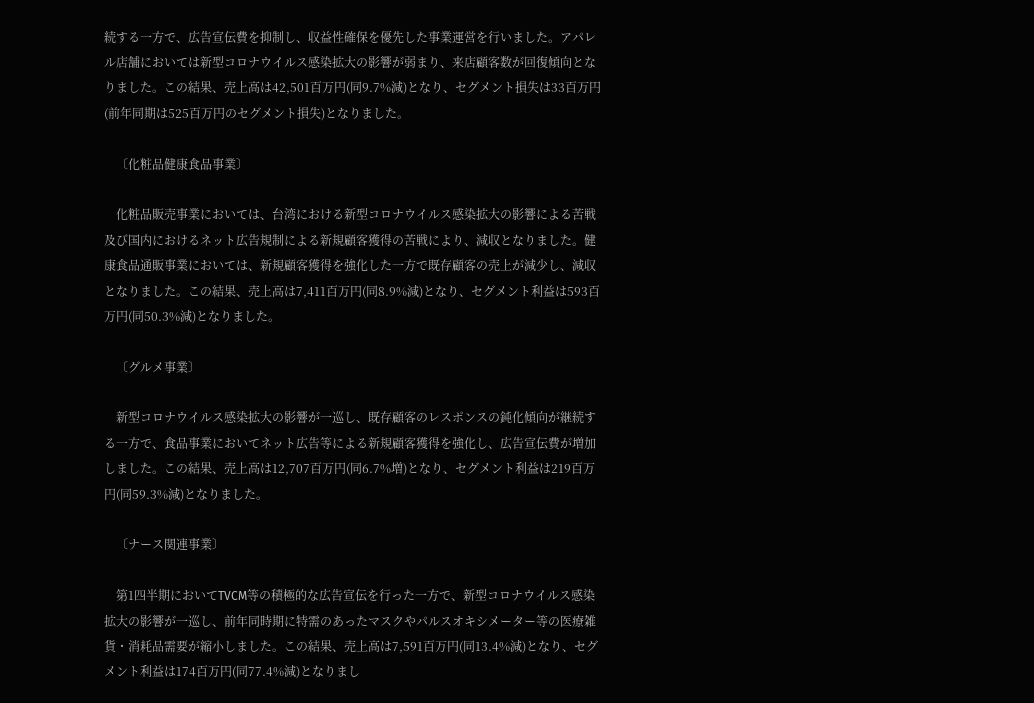続する一方で、広告宣伝費を抑制し、収益性確保を優先した事業運営を行いました。アパレル店舗においては新型コロナウイルス感染拡大の影響が弱まり、来店顧客数が回復傾向となりました。この結果、売上高は42,501百万円(同9.7%減)となり、セグメント損失は33百万円(前年同期は525百万円のセグメント損失)となりました。

    〔化粧品健康食品事業〕

    化粧品販売事業においては、台湾における新型コロナウイルス感染拡大の影響による苦戦及び国内におけるネット広告規制による新規顧客獲得の苦戦により、減収となりました。健康食品通販事業においては、新規顧客獲得を強化した一方で既存顧客の売上が減少し、減収となりました。この結果、売上高は7,411百万円(同8.9%減)となり、セグメント利益は593百万円(同50.3%減)となりました。

    〔グルメ事業〕

    新型コロナウイルス感染拡大の影響が一巡し、既存顧客のレスポンスの鈍化傾向が継続する一方で、食品事業においてネット広告等による新規顧客獲得を強化し、広告宣伝費が増加しました。この結果、売上高は12,707百万円(同6.7%増)となり、セグメント利益は219百万円(同59.3%減)となりました。

    〔ナース関連事業〕

    第1四半期においてTVCM等の積極的な広告宣伝を行った一方で、新型コロナウイルス感染拡大の影響が一巡し、前年同時期に特需のあったマスクやパルスオキシメーター等の医療雑貨・消耗品需要が縮小しました。この結果、売上高は7,591百万円(同13.4%減)となり、セグメント利益は174百万円(同77.4%減)となりまし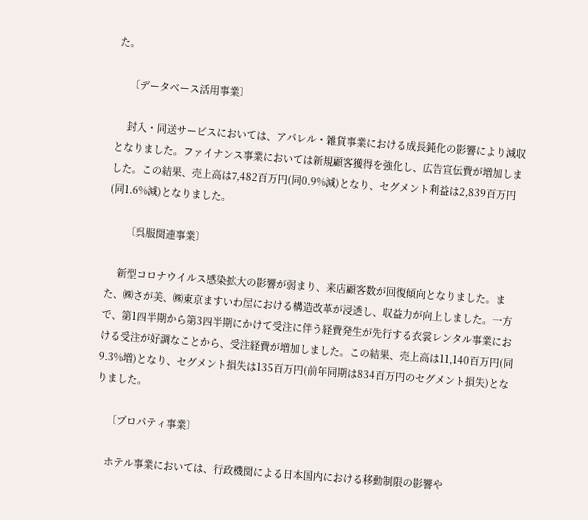た。

    〔データベース活用事業〕

    封入・同送サービスにおいては、アパレル・雑貨事業における成長鈍化の影響により減収となりました。ファイナンス事業においては新規顧客獲得を強化し、広告宣伝費が増加しました。この結果、売上高は7,482百万円(同0.9%減)となり、セグメント利益は2,839百万円(同1.6%減)となりました。

      〔呉服関連事業〕

    新型コロナウイルス感染拡大の影響が弱まり、来店顧客数が回復傾向となりました。また、㈱さが美、㈱東京ますいわ屋における構造改革が浸透し、収益力が向上しました。一方で、第1四半期から第3四半期にかけて受注に伴う経費発生が先行する衣裳レンタル事業における受注が好調なことから、受注経費が増加しました。この結果、売上高は11,140百万円(同9.3%増)となり、セグメント損失は135百万円(前年同期は834百万円のセグメント損失)となりました。

    〔プロパティ事業〕

    ホテル事業においては、行政機関による日本国内における移動制限の影響や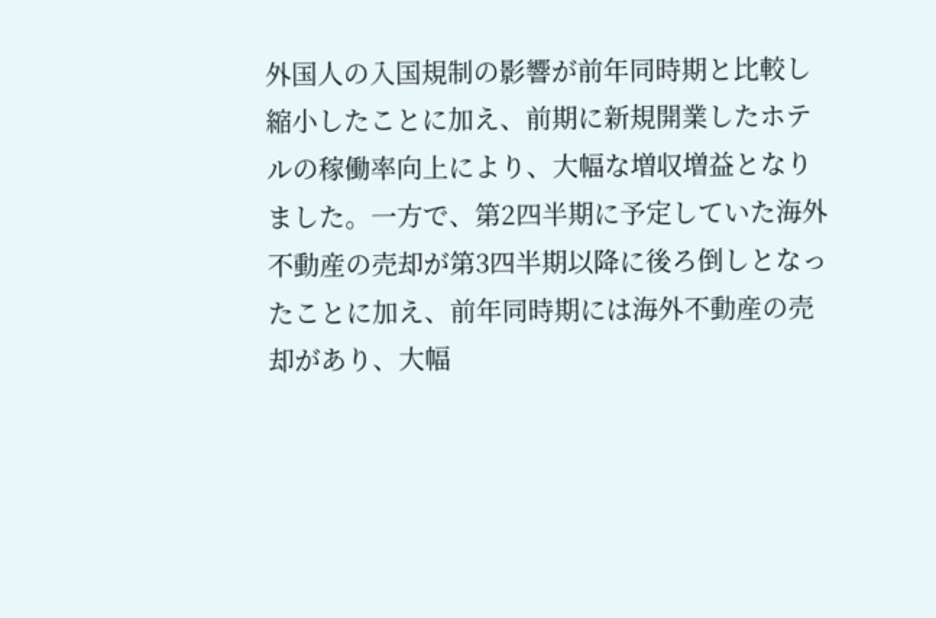外国人の入国規制の影響が前年同時期と比較し縮小したことに加え、前期に新規開業したホテルの稼働率向上により、大幅な増収増益となりました。一方で、第2四半期に予定していた海外不動産の売却が第3四半期以降に後ろ倒しとなったことに加え、前年同時期には海外不動産の売却があり、大幅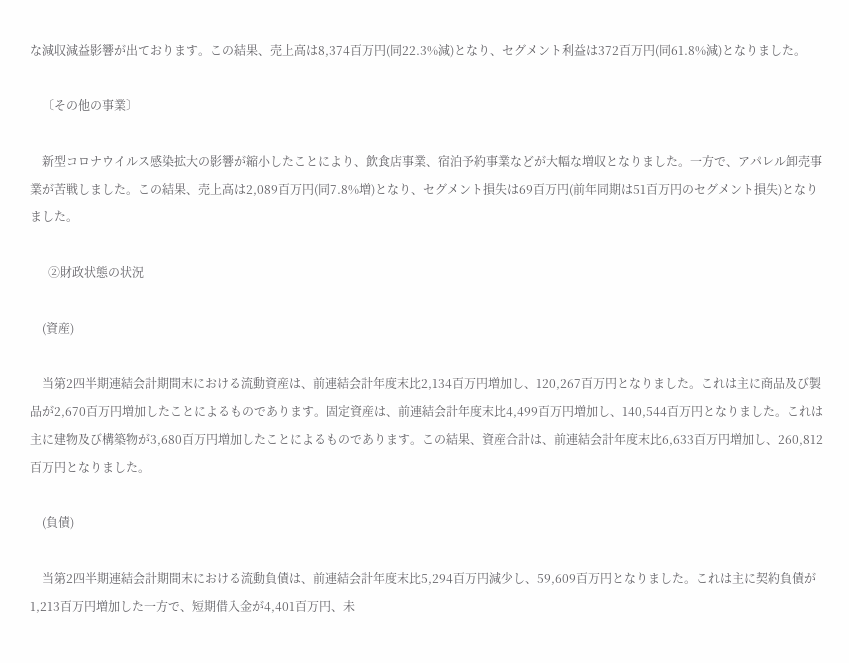な減収減益影響が出ております。この結果、売上高は8,374百万円(同22.3%減)となり、セグメント利益は372百万円(同61.8%減)となりました。

    〔その他の事業〕

    新型コロナウイルス感染拡大の影響が縮小したことにより、飲食店事業、宿泊予約事業などが大幅な増収となりました。一方で、アパレル卸売事業が苦戦しました。この結果、売上高は2,089百万円(同7.8%増)となり、セグメント損失は69百万円(前年同期は51百万円のセグメント損失)となりました。

      ②財政状態の状況

    (資産)

    当第2四半期連結会計期間末における流動資産は、前連結会計年度末比2,134百万円増加し、120,267百万円となりました。これは主に商品及び製品が2,670百万円増加したことによるものであります。固定資産は、前連結会計年度末比4,499百万円増加し、140,544百万円となりました。これは主に建物及び構築物が3,680百万円増加したことによるものであります。この結果、資産合計は、前連結会計年度末比6,633百万円増加し、260,812百万円となりました。

    (負債)

    当第2四半期連結会計期間末における流動負債は、前連結会計年度末比5,294百万円減少し、59,609百万円となりました。これは主に契約負債が1,213百万円増加した一方で、短期借入金が4,401百万円、未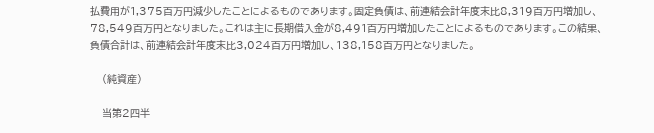払費用が1,375百万円減少したことによるものであります。固定負債は、前連結会計年度末比8,319百万円増加し、78,549百万円となりました。これは主に長期借入金が8,491百万円増加したことによるものであります。この結果、負債合計は、前連結会計年度末比3,024百万円増加し、138,158百万円となりました。

    (純資産)

    当第2四半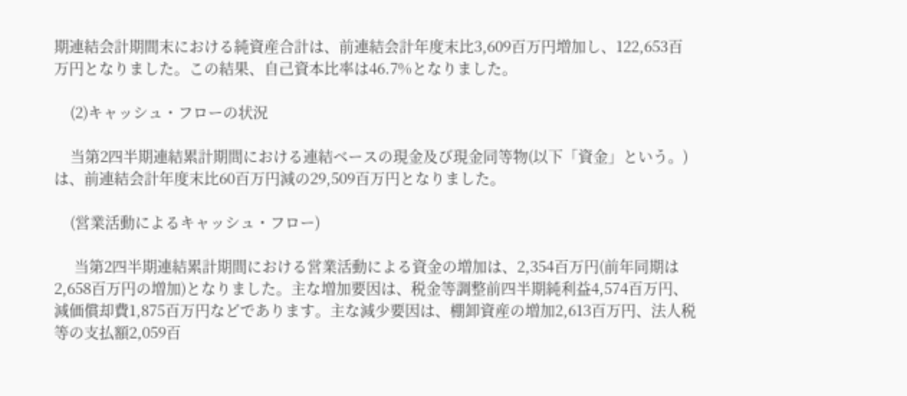期連結会計期間末における純資産合計は、前連結会計年度末比3,609百万円増加し、122,653百万円となりました。この結果、自己資本比率は46.7%となりました。

    (2)キャッシュ・フローの状況

    当第2四半期連結累計期間における連結ベースの現金及び現金同等物(以下「資金」という。)は、前連結会計年度末比60百万円減の29,509百万円となりました。

    (営業活動によるキャッシュ・フロー)

     当第2四半期連結累計期間における営業活動による資金の増加は、2,354百万円(前年同期は2,658百万円の増加)となりました。主な増加要因は、税金等調整前四半期純利益4,574百万円、減価償却費1,875百万円などであります。主な減少要因は、棚卸資産の増加2,613百万円、法人税等の支払額2,059百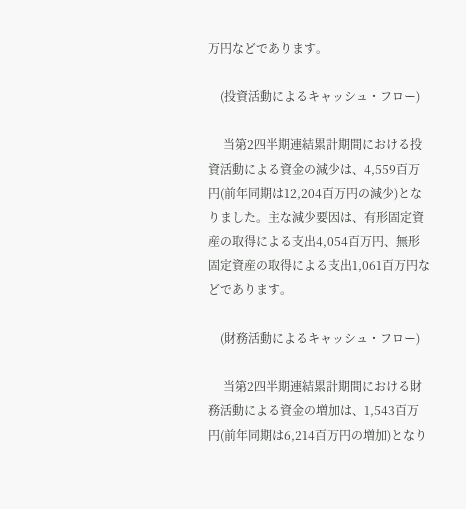万円などであります。

    (投資活動によるキャッシュ・フロー)

     当第2四半期連結累計期間における投資活動による資金の減少は、4,559百万円(前年同期は12,204百万円の減少)となりました。主な減少要因は、有形固定資産の取得による支出4,054百万円、無形固定資産の取得による支出1,061百万円などであります。

    (財務活動によるキャッシュ・フロー)

     当第2四半期連結累計期間における財務活動による資金の増加は、1,543百万円(前年同期は6,214百万円の増加)となり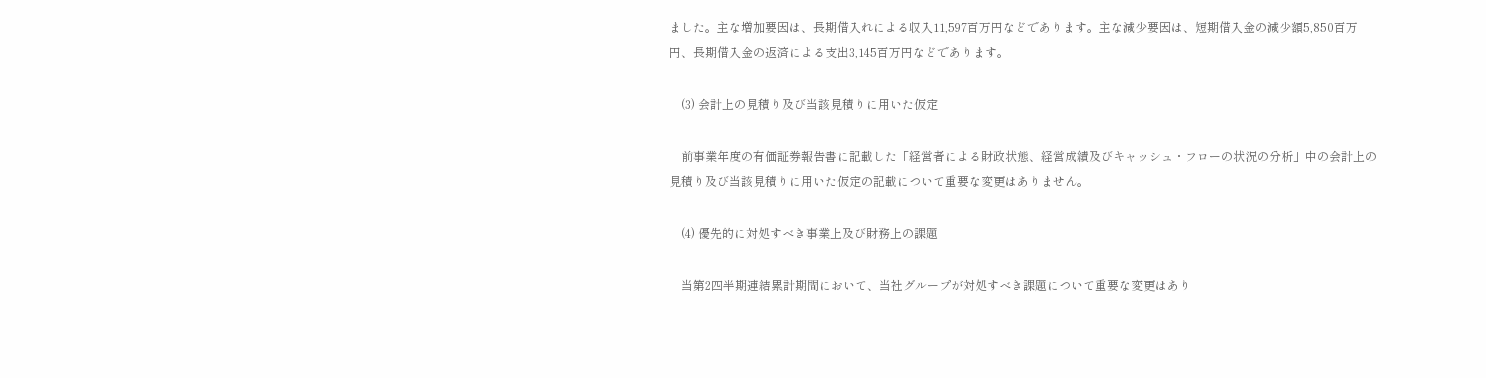ました。主な増加要因は、長期借入れによる収入11,597百万円などであります。主な減少要因は、短期借入金の減少額5,850百万円、長期借入金の返済による支出3,145百万円などであります。

    (3) 会計上の見積り及び当該見積りに用いた仮定

    前事業年度の有価証券報告書に記載した「経営者による財政状態、経営成績及びキャッシュ・フローの状況の分析」中の会計上の見積り及び当該見積りに用いた仮定の記載について重要な変更はありません。

    (4) 優先的に対処すべき事業上及び財務上の課題

    当第2四半期連結累計期間において、当社グループが対処すべき課題について重要な変更はあり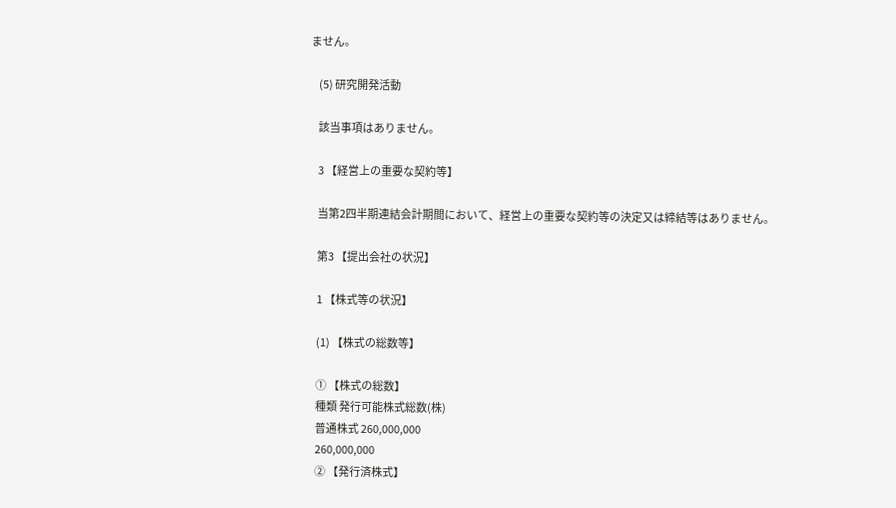ません。

    (5) 研究開発活動

    該当事項はありません。

    3 【経営上の重要な契約等】

    当第2四半期連結会計期間において、経営上の重要な契約等の決定又は締結等はありません。

    第3 【提出会社の状況】

    1 【株式等の状況】

    (1) 【株式の総数等】

    ① 【株式の総数】
    種類 発行可能株式総数(株)
    普通株式 260,000,000
    260,000,000
    ② 【発行済株式】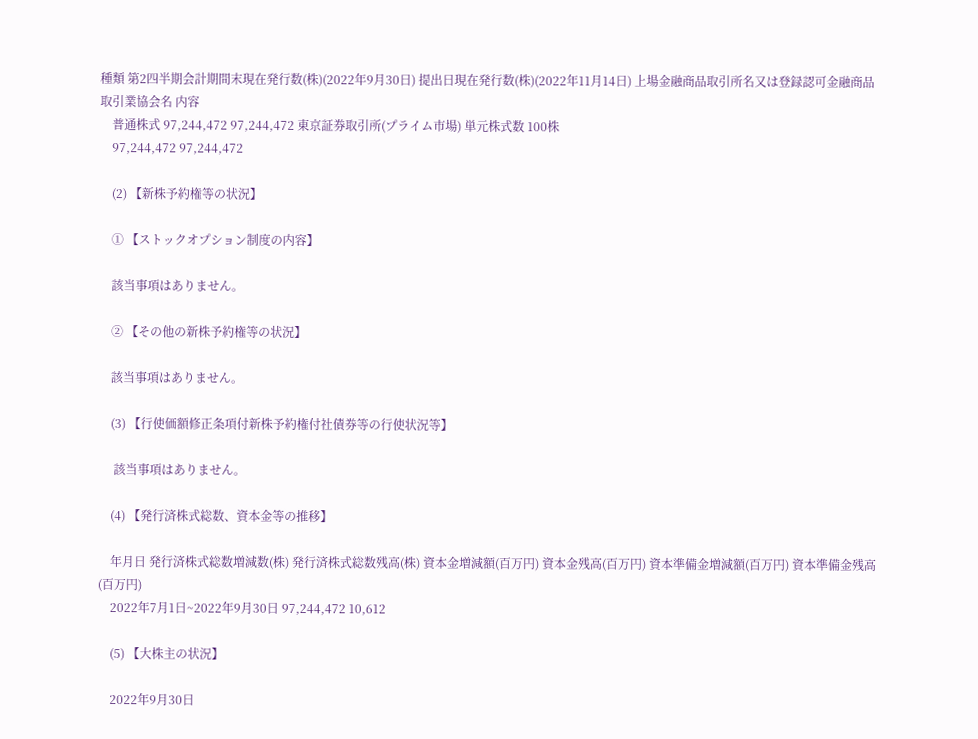種類 第2四半期会計期間末現在発行数(株)(2022年9月30日) 提出日現在発行数(株)(2022年11月14日) 上場金融商品取引所名又は登録認可金融商品取引業協会名 内容
    普通株式 97,244,472 97,244,472 東京証券取引所(プライム市場) 単元株式数 100株
    97,244,472 97,244,472

    (2) 【新株予約権等の状況】

    ① 【ストックオプション制度の内容】

    該当事項はありません。

    ② 【その他の新株予約権等の状況】

    該当事項はありません。

    (3) 【行使価額修正条項付新株予約権付社債券等の行使状況等】

     該当事項はありません。

    (4) 【発行済株式総数、資本金等の推移】

    年月日 発行済株式総数増減数(株) 発行済株式総数残高(株) 資本金増減額(百万円) 資本金残高(百万円) 資本準備金増減額(百万円) 資本準備金残高(百万円)
    2022年7月1日~2022年9月30日 97,244,472 10,612

    (5) 【大株主の状況】

    2022年9月30日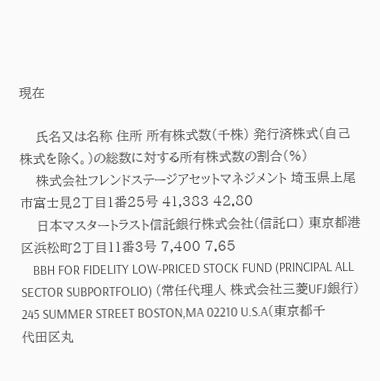現在

    氏名又は名称 住所 所有株式数(千株) 発行済株式(自己株式を除く。)の総数に対する所有株式数の割合(%)
    株式会社フレンドステージアセットマネジメント 埼玉県上尾市富士見2丁目1番25号 41,383 42.80
    日本マスタートラスト信託銀行株式会社(信託口) 東京都港区浜松町2丁目11番3号 7,400 7.65
    BBH FOR FIDELITY LOW-PRICED STOCK FUND (PRINCIPAL ALL SECTOR SUBPORTFOLIO) (常任代理人 株式会社三菱UFJ銀行) 245 SUMMER STREET BOSTON,MA 02210 U.S.A(東京都千代田区丸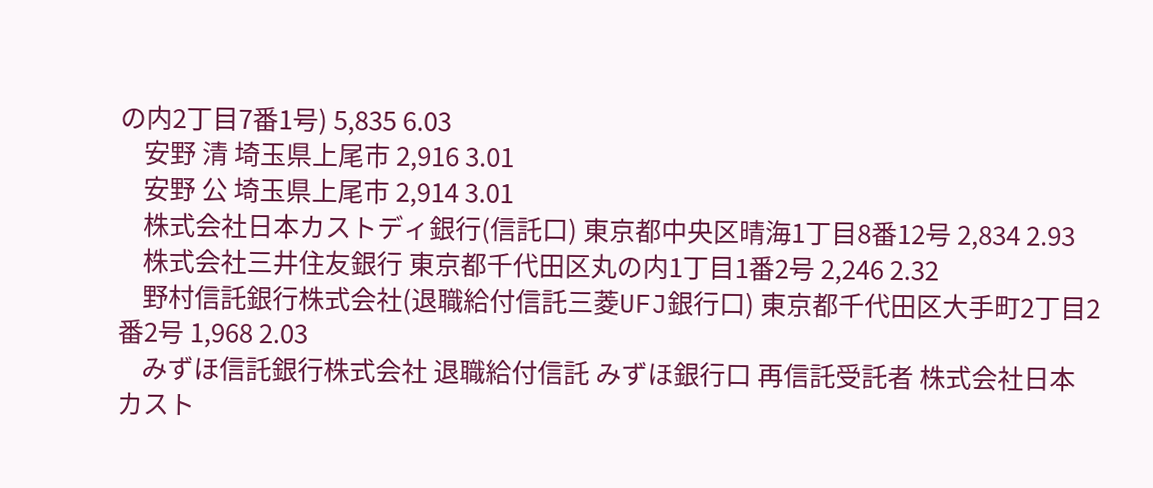の内2丁目7番1号) 5,835 6.03
    安野 清 埼玉県上尾市 2,916 3.01
    安野 公 埼玉県上尾市 2,914 3.01
    株式会社日本カストディ銀行(信託口) 東京都中央区晴海1丁目8番12号 2,834 2.93
    株式会社三井住友銀行 東京都千代田区丸の内1丁目1番2号 2,246 2.32
    野村信託銀行株式会社(退職給付信託三菱UFJ銀行口) 東京都千代田区大手町2丁目2番2号 1,968 2.03
    みずほ信託銀行株式会社 退職給付信託 みずほ銀行口 再信託受託者 株式会社日本カスト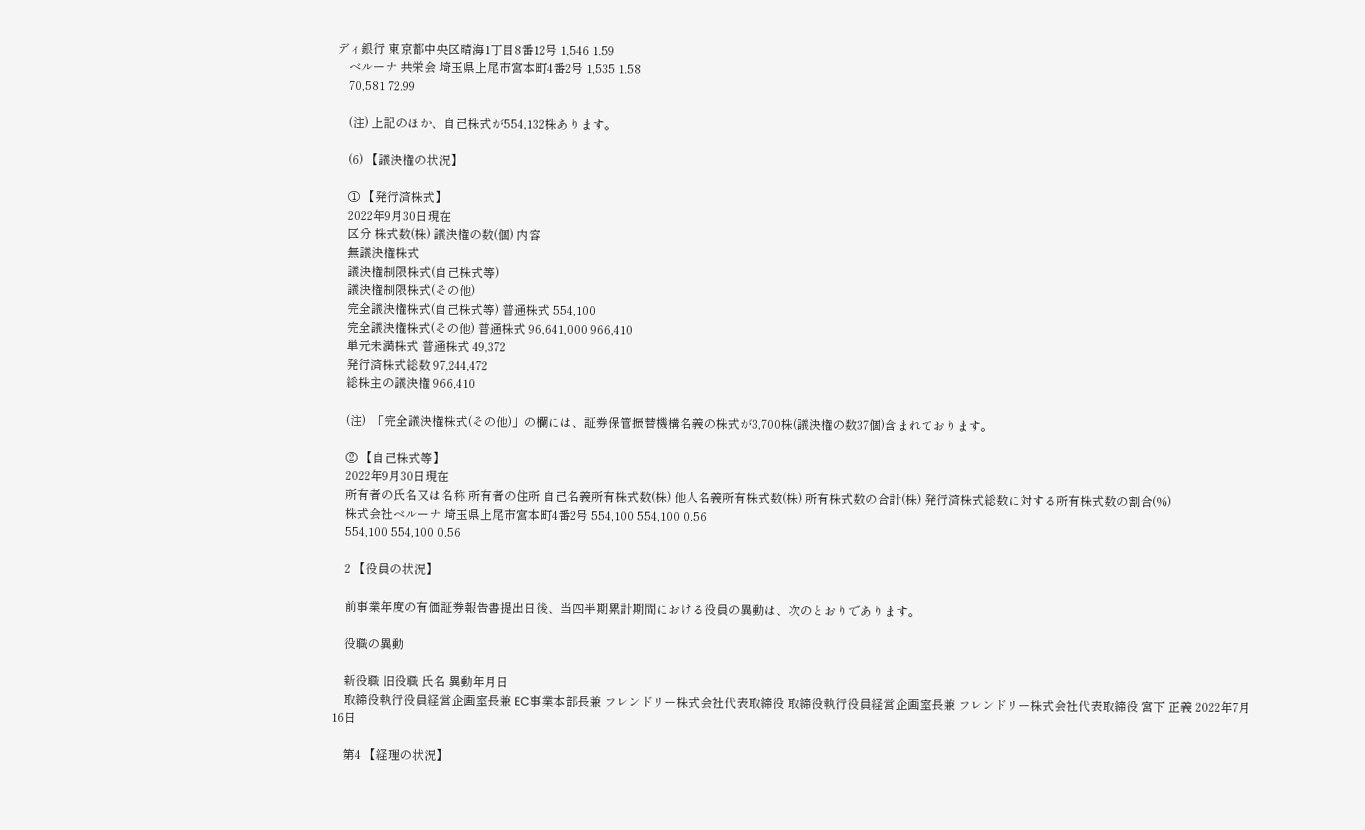ディ銀行 東京都中央区晴海1丁目8番12号 1,546 1.59
    ベルーナ 共栄会 埼玉県上尾市宮本町4番2号 1,535 1.58
    70,581 72.99

    (注) 上記のほか、自己株式が554,132株あります。

    (6) 【議決権の状況】

    ① 【発行済株式】
    2022年9月30日現在
    区分 株式数(株) 議決権の数(個) 内容
    無議決権株式
    議決権制限株式(自己株式等)
    議決権制限株式(その他)
    完全議決権株式(自己株式等) 普通株式 554,100
    完全議決権株式(その他) 普通株式 96,641,000 966,410
    単元未満株式 普通株式 49,372
    発行済株式総数 97,244,472
    総株主の議決権 966,410

    (注)  「完全議決権株式(その他)」の欄には、証券保管振替機構名義の株式が3,700株(議決権の数37個)含まれております。

    ② 【自己株式等】
    2022年9月30日現在
    所有者の氏名又は名称 所有者の住所 自己名義所有株式数(株) 他人名義所有株式数(株) 所有株式数の合計(株) 発行済株式総数に対する所有株式数の割合(%)
    株式会社ベルーナ 埼玉県上尾市宮本町4番2号 554,100 554,100 0.56
    554,100 554,100 0.56

    2 【役員の状況】

    前事業年度の有価証券報告書提出日後、当四半期累計期間における役員の異動は、次のとおりであります。

    役職の異動

    新役職 旧役職 氏名 異動年月日
    取締役執行役員経営企画室長兼 EC事業本部長兼 フレンドリー株式会社代表取締役 取締役執行役員経営企画室長兼 フレンドリー株式会社代表取締役 宮下 正義 2022年7月16日

    第4 【経理の状況】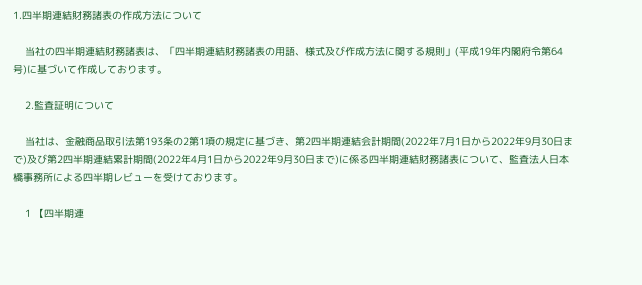1.四半期連結財務諸表の作成方法について

    当社の四半期連結財務諸表は、「四半期連結財務諸表の用語、様式及び作成方法に関する規則」(平成19年内閣府令第64号)に基づいて作成しております。

    2.監査証明について

    当社は、金融商品取引法第193条の2第1項の規定に基づき、第2四半期連結会計期間(2022年7月1日から2022年9月30日まで)及び第2四半期連結累計期間(2022年4月1日から2022年9月30日まで)に係る四半期連結財務諸表について、監査法人日本橋事務所による四半期レビューを受けております。

    1 【四半期連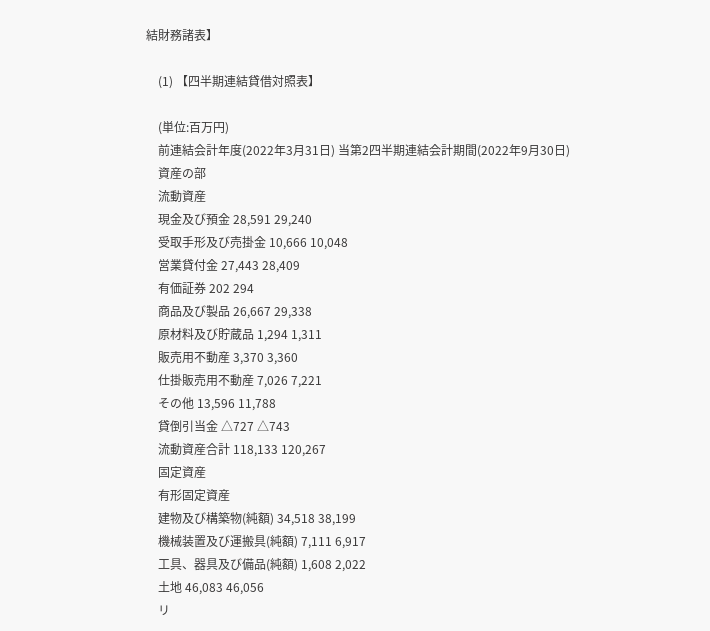結財務諸表】

    (1) 【四半期連結貸借対照表】

    (単位:百万円)
    前連結会計年度(2022年3月31日) 当第2四半期連結会計期間(2022年9月30日)
    資産の部
    流動資産
    現金及び預金 28,591 29,240
    受取手形及び売掛金 10,666 10,048
    営業貸付金 27,443 28,409
    有価証券 202 294
    商品及び製品 26,667 29,338
    原材料及び貯蔵品 1,294 1,311
    販売用不動産 3,370 3,360
    仕掛販売用不動産 7,026 7,221
    その他 13,596 11,788
    貸倒引当金 △727 △743
    流動資産合計 118,133 120,267
    固定資産
    有形固定資産
    建物及び構築物(純額) 34,518 38,199
    機械装置及び運搬具(純額) 7,111 6,917
    工具、器具及び備品(純額) 1,608 2,022
    土地 46,083 46,056
    リ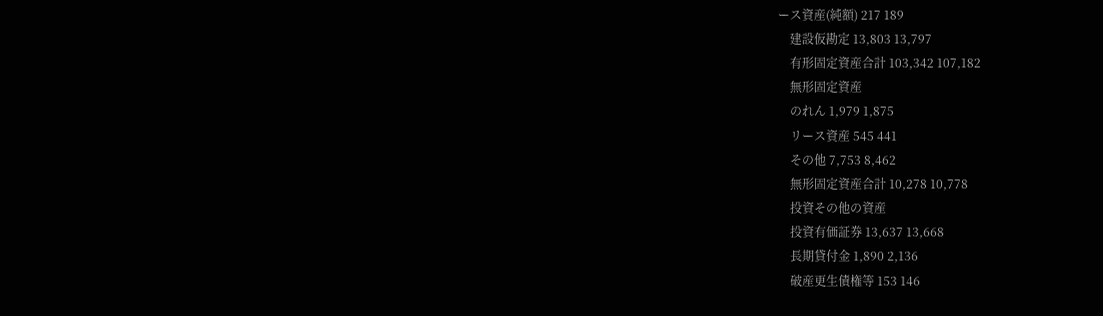ース資産(純額) 217 189
    建設仮勘定 13,803 13,797
    有形固定資産合計 103,342 107,182
    無形固定資産
    のれん 1,979 1,875
    リース資産 545 441
    その他 7,753 8,462
    無形固定資産合計 10,278 10,778
    投資その他の資産
    投資有価証券 13,637 13,668
    長期貸付金 1,890 2,136
    破産更生債権等 153 146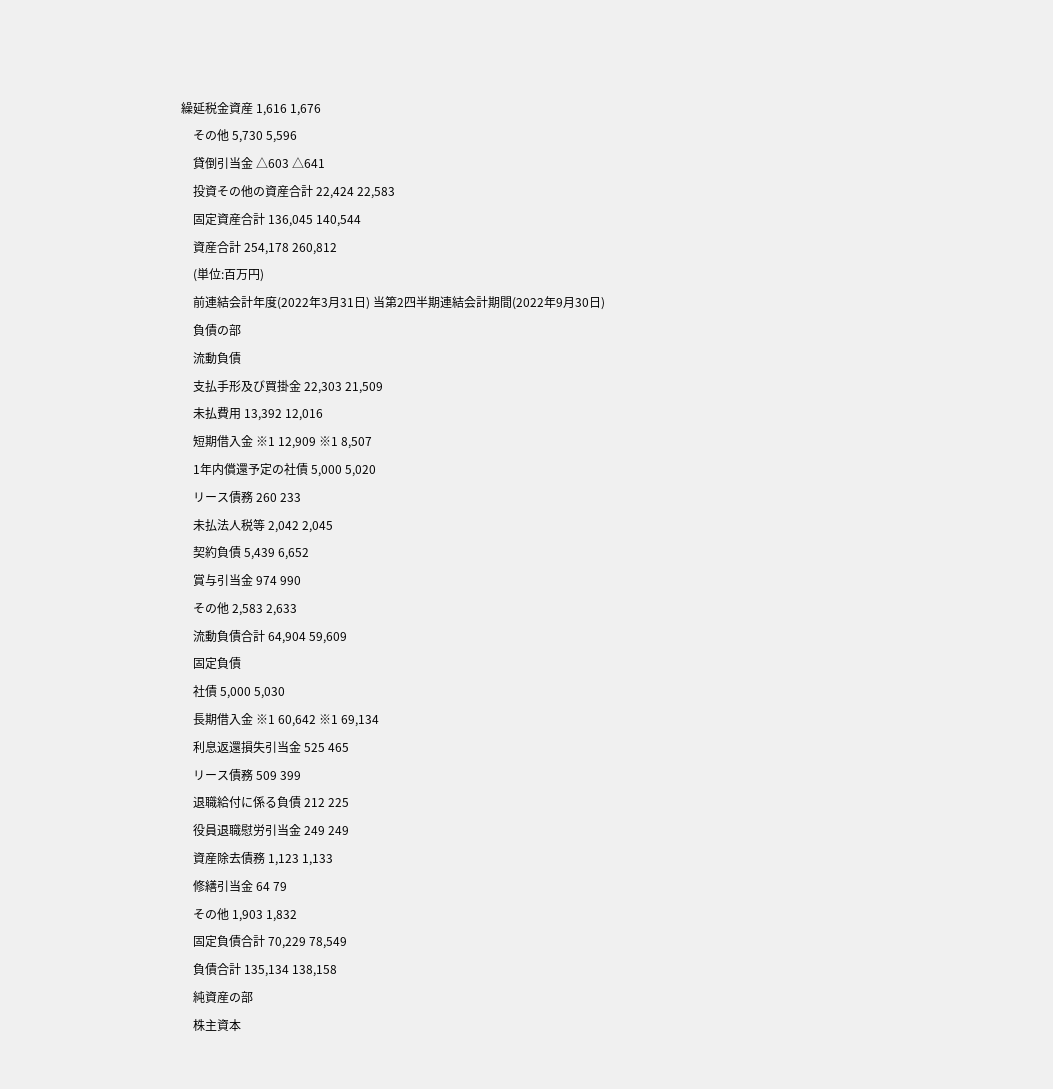繰延税金資産 1,616 1,676
    その他 5,730 5,596
    貸倒引当金 △603 △641
    投資その他の資産合計 22,424 22,583
    固定資産合計 136,045 140,544
    資産合計 254,178 260,812
    (単位:百万円)
    前連結会計年度(2022年3月31日) 当第2四半期連結会計期間(2022年9月30日)
    負債の部
    流動負債
    支払手形及び買掛金 22,303 21,509
    未払費用 13,392 12,016
    短期借入金 ※1 12,909 ※1 8,507
    1年内償還予定の社債 5,000 5,020
    リース債務 260 233
    未払法人税等 2,042 2,045
    契約負債 5,439 6,652
    賞与引当金 974 990
    その他 2,583 2,633
    流動負債合計 64,904 59,609
    固定負債
    社債 5,000 5,030
    長期借入金 ※1 60,642 ※1 69,134
    利息返還損失引当金 525 465
    リース債務 509 399
    退職給付に係る負債 212 225
    役員退職慰労引当金 249 249
    資産除去債務 1,123 1,133
    修繕引当金 64 79
    その他 1,903 1,832
    固定負債合計 70,229 78,549
    負債合計 135,134 138,158
    純資産の部
    株主資本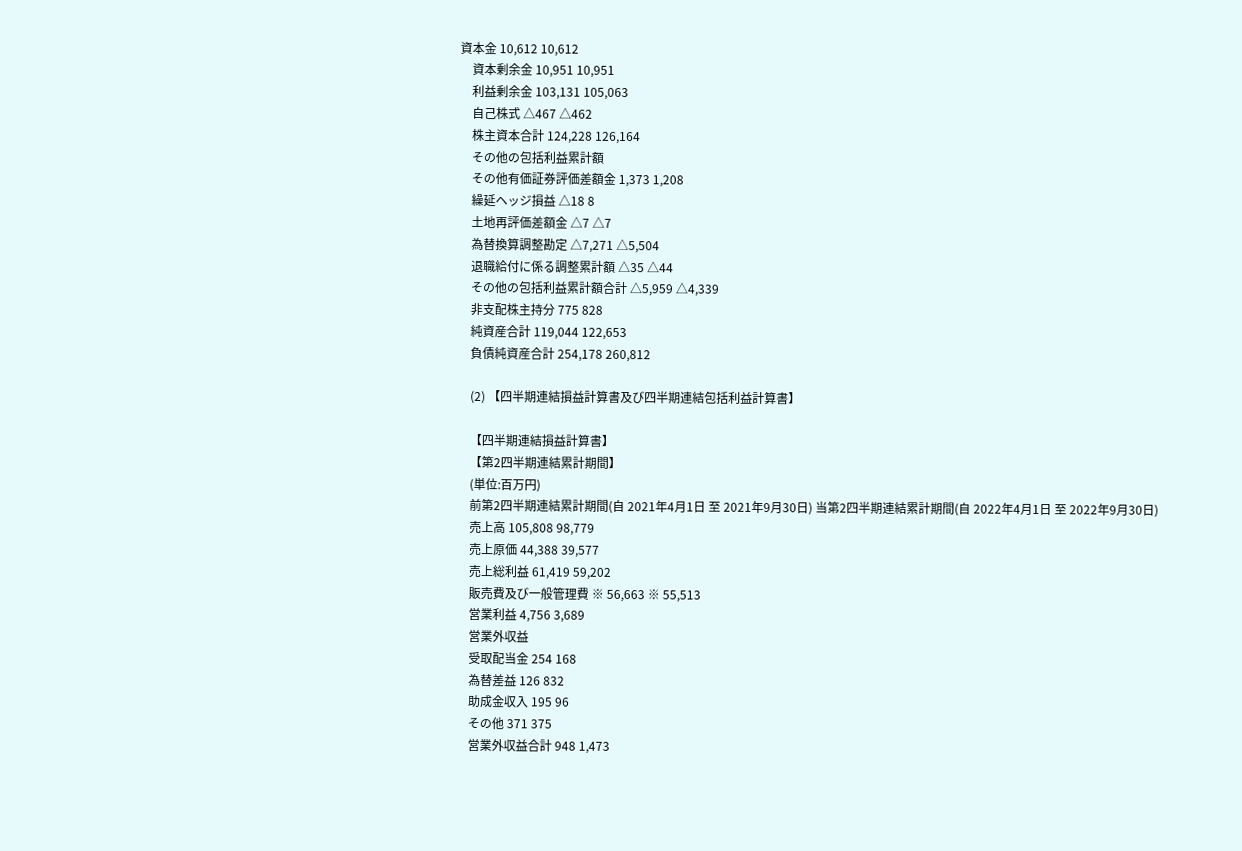資本金 10,612 10,612
    資本剰余金 10,951 10,951
    利益剰余金 103,131 105,063
    自己株式 △467 △462
    株主資本合計 124,228 126,164
    その他の包括利益累計額
    その他有価証券評価差額金 1,373 1,208
    繰延ヘッジ損益 △18 8
    土地再評価差額金 △7 △7
    為替換算調整勘定 △7,271 △5,504
    退職給付に係る調整累計額 △35 △44
    その他の包括利益累計額合計 △5,959 △4,339
    非支配株主持分 775 828
    純資産合計 119,044 122,653
    負債純資産合計 254,178 260,812

    (2) 【四半期連結損益計算書及び四半期連結包括利益計算書】

    【四半期連結損益計算書】
    【第2四半期連結累計期間】
    (単位:百万円)
    前第2四半期連結累計期間(自 2021年4月1日 至 2021年9月30日) 当第2四半期連結累計期間(自 2022年4月1日 至 2022年9月30日)
    売上高 105,808 98,779
    売上原価 44,388 39,577
    売上総利益 61,419 59,202
    販売費及び一般管理費 ※ 56,663 ※ 55,513
    営業利益 4,756 3,689
    営業外収益
    受取配当金 254 168
    為替差益 126 832
    助成金収入 195 96
    その他 371 375
    営業外収益合計 948 1,473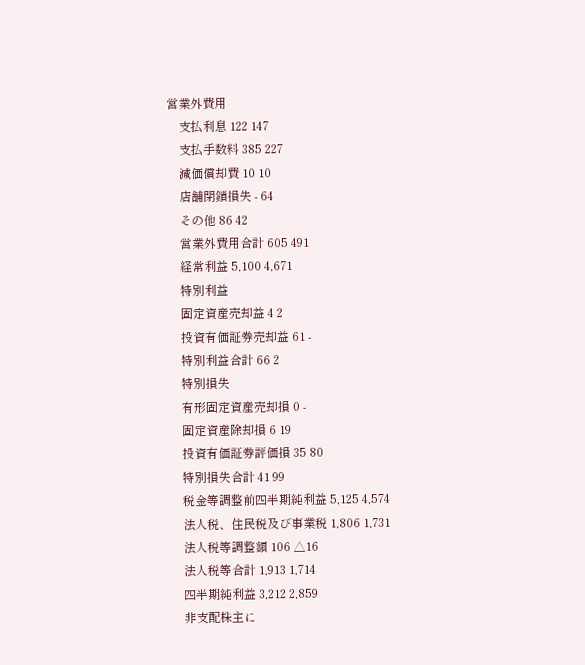営業外費用
    支払利息 122 147
    支払手数料 385 227
    減価償却費 10 10
    店舗閉鎖損失 - 64
    その他 86 42
    営業外費用合計 605 491
    経常利益 5,100 4,671
    特別利益
    固定資産売却益 4 2
    投資有価証券売却益 61 -
    特別利益合計 66 2
    特別損失
    有形固定資産売却損 0 -
    固定資産除却損 6 19
    投資有価証券評価損 35 80
    特別損失合計 41 99
    税金等調整前四半期純利益 5,125 4,574
    法人税、住民税及び事業税 1,806 1,731
    法人税等調整額 106 △16
    法人税等合計 1,913 1,714
    四半期純利益 3,212 2,859
    非支配株主に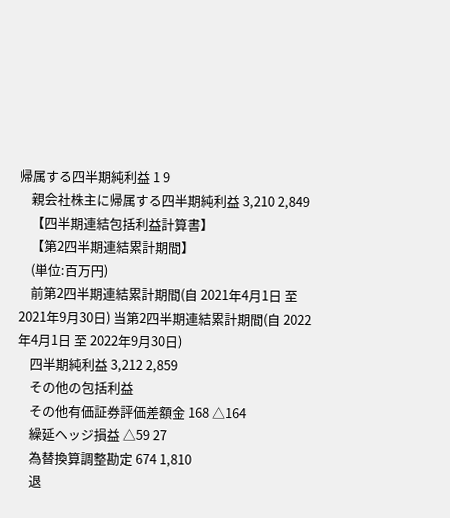帰属する四半期純利益 1 9
    親会社株主に帰属する四半期純利益 3,210 2,849
    【四半期連結包括利益計算書】
    【第2四半期連結累計期間】
    (単位:百万円)
    前第2四半期連結累計期間(自 2021年4月1日 至 2021年9月30日) 当第2四半期連結累計期間(自 2022年4月1日 至 2022年9月30日)
    四半期純利益 3,212 2,859
    その他の包括利益
    その他有価証券評価差額金 168 △164
    繰延ヘッジ損益 △59 27
    為替換算調整勘定 674 1,810
    退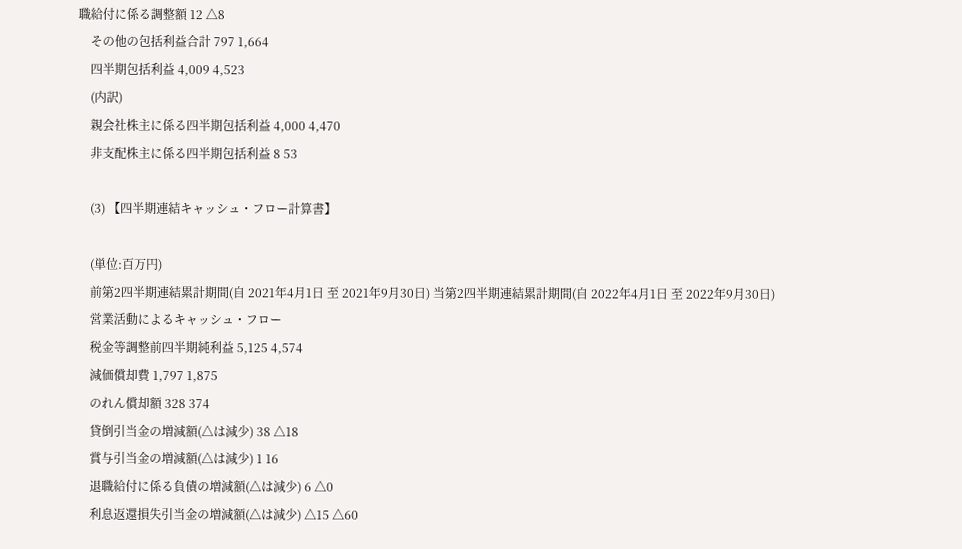職給付に係る調整額 12 △8
    その他の包括利益合計 797 1,664
    四半期包括利益 4,009 4,523
    (内訳)
    親会社株主に係る四半期包括利益 4,000 4,470
    非支配株主に係る四半期包括利益 8 53

    (3) 【四半期連結キャッシュ・フロー計算書】

    (単位:百万円)
    前第2四半期連結累計期間(自 2021年4月1日 至 2021年9月30日) 当第2四半期連結累計期間(自 2022年4月1日 至 2022年9月30日)
    営業活動によるキャッシュ・フロー
    税金等調整前四半期純利益 5,125 4,574
    減価償却費 1,797 1,875
    のれん償却額 328 374
    貸倒引当金の増減額(△は減少) 38 △18
    賞与引当金の増減額(△は減少) 1 16
    退職給付に係る負債の増減額(△は減少) 6 △0
    利息返還損失引当金の増減額(△は減少) △15 △60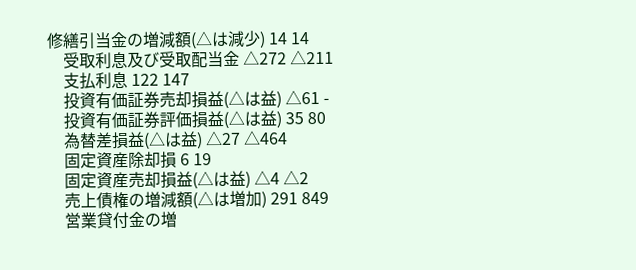修繕引当金の増減額(△は減少) 14 14
    受取利息及び受取配当金 △272 △211
    支払利息 122 147
    投資有価証券売却損益(△は益) △61 -
    投資有価証券評価損益(△は益) 35 80
    為替差損益(△は益) △27 △464
    固定資産除却損 6 19
    固定資産売却損益(△は益) △4 △2
    売上債権の増減額(△は増加) 291 849
    営業貸付金の増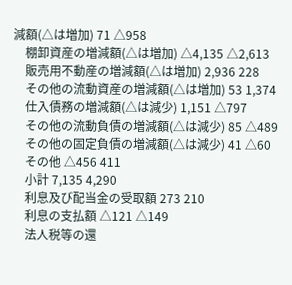減額(△は増加) 71 △958
    棚卸資産の増減額(△は増加) △4,135 △2,613
    販売用不動産の増減額(△は増加) 2,936 228
    その他の流動資産の増減額(△は増加) 53 1,374
    仕入債務の増減額(△は減少) 1,151 △797
    その他の流動負債の増減額(△は減少) 85 △489
    その他の固定負債の増減額(△は減少) 41 △60
    その他 △456 411
    小計 7,135 4,290
    利息及び配当金の受取額 273 210
    利息の支払額 △121 △149
    法人税等の還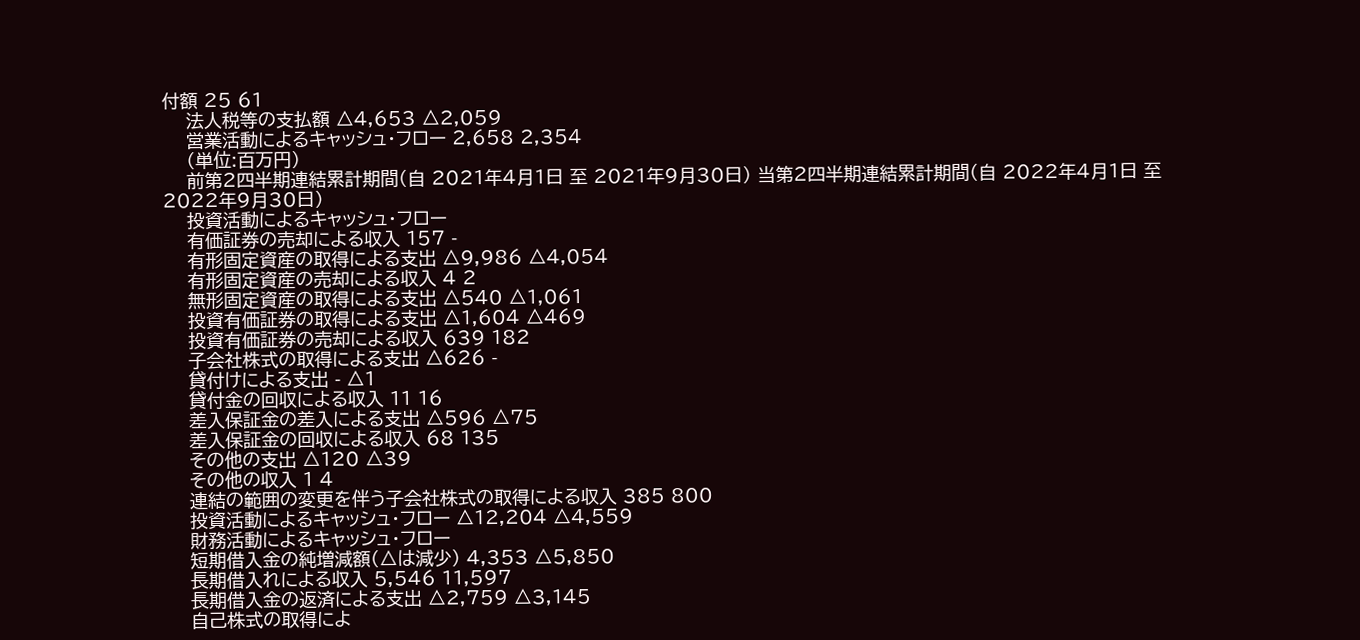付額 25 61
    法人税等の支払額 △4,653 △2,059
    営業活動によるキャッシュ・フロー 2,658 2,354
    (単位:百万円)
    前第2四半期連結累計期間(自 2021年4月1日 至 2021年9月30日) 当第2四半期連結累計期間(自 2022年4月1日 至 2022年9月30日)
    投資活動によるキャッシュ・フロー
    有価証券の売却による収入 157 -
    有形固定資産の取得による支出 △9,986 △4,054
    有形固定資産の売却による収入 4 2
    無形固定資産の取得による支出 △540 △1,061
    投資有価証券の取得による支出 △1,604 △469
    投資有価証券の売却による収入 639 182
    子会社株式の取得による支出 △626 -
    貸付けによる支出 - △1
    貸付金の回収による収入 11 16
    差入保証金の差入による支出 △596 △75
    差入保証金の回収による収入 68 135
    その他の支出 △120 △39
    その他の収入 1 4
    連結の範囲の変更を伴う子会社株式の取得による収入 385 800
    投資活動によるキャッシュ・フロー △12,204 △4,559
    財務活動によるキャッシュ・フロー
    短期借入金の純増減額(△は減少) 4,353 △5,850
    長期借入れによる収入 5,546 11,597
    長期借入金の返済による支出 △2,759 △3,145
    自己株式の取得によ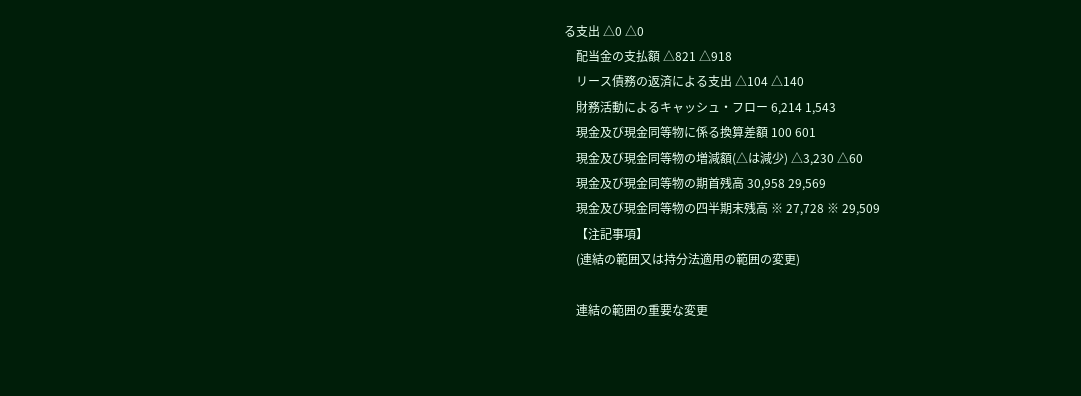る支出 △0 △0
    配当金の支払額 △821 △918
    リース債務の返済による支出 △104 △140
    財務活動によるキャッシュ・フロー 6,214 1,543
    現金及び現金同等物に係る換算差額 100 601
    現金及び現金同等物の増減額(△は減少) △3,230 △60
    現金及び現金同等物の期首残高 30,958 29,569
    現金及び現金同等物の四半期末残高 ※ 27,728 ※ 29,509
    【注記事項】
    (連結の範囲又は持分法適用の範囲の変更)

    連結の範囲の重要な変更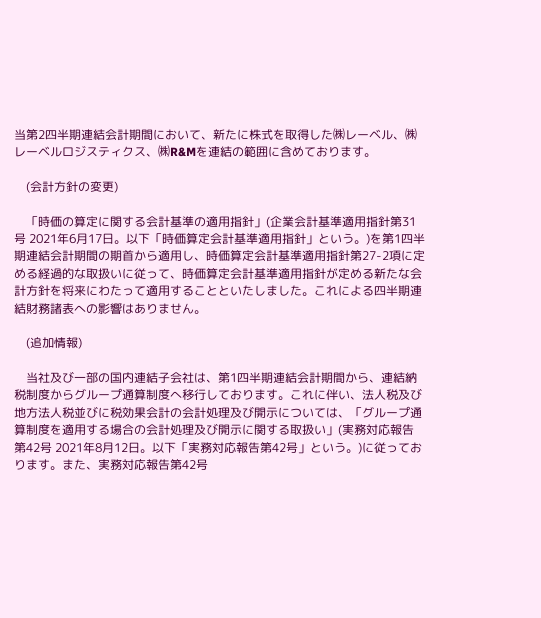当第2四半期連結会計期間において、新たに株式を取得した㈱レーベル、㈱レーベルロジスティクス、㈱R&Mを連結の範囲に含めております。

    (会計方針の変更)

    「時価の算定に関する会計基準の適用指針」(企業会計基準適用指針第31号 2021年6月17日。以下「時価算定会計基準適用指針」という。)を第1四半期連結会計期間の期首から適用し、時価算定会計基準適用指針第27-2項に定める経過的な取扱いに従って、時価算定会計基準適用指針が定める新たな会計方針を将来にわたって適用することといたしました。これによる四半期連結財務諸表への影響はありません。

    (追加情報)

    当社及び一部の国内連結子会社は、第1四半期連結会計期間から、連結納税制度からグループ通算制度へ移行しております。これに伴い、法人税及び地方法人税並びに税効果会計の会計処理及び開示については、「グループ通算制度を適用する場合の会計処理及び開示に関する取扱い」(実務対応報告第42号 2021年8月12日。以下「実務対応報告第42号」という。)に従っております。また、実務対応報告第42号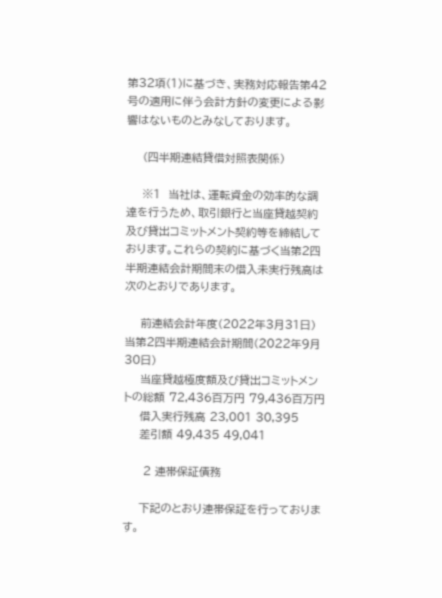第32項(1)に基づき、実務対応報告第42号の適用に伴う会計方針の変更による影響はないものとみなしております。

    (四半期連結貸借対照表関係)

    ※1  当社は、運転資金の効率的な調達を行うため、取引銀行と当座貸越契約及び貸出コミットメント契約等を締結しております。これらの契約に基づく当第2四半期連結会計期間末の借入未実行残高は次のとおりであります。

    前連結会計年度(2022年3月31日) 当第2四半期連結会計期間(2022年9月30日)
    当座貸越極度額及び貸出コミットメントの総額 72,436百万円 79,436百万円
    借入実行残高 23,001 30,395
    差引額 49,435 49,041

     2 連帯保証債務

    下記のとおり連帯保証を行っております。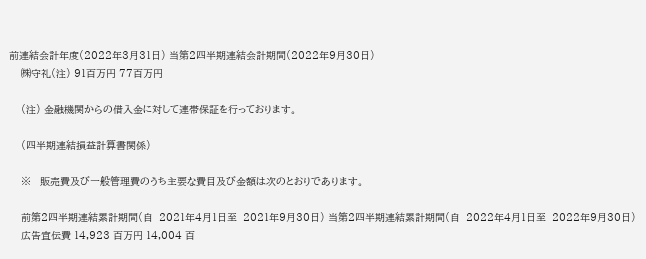前連結会計年度(2022年3月31日) 当第2四半期連結会計期間(2022年9月30日)
    ㈱守礼(注) 91百万円 77百万円

    (注) 金融機関からの借入金に対して連帯保証を行っております。

    (四半期連結損益計算書関係)

    ※   販売費及び一般管理費のうち主要な費目及び金額は次のとおりであります。

    前第2四半期連結累計期間(自  2021年4月1日至  2021年9月30日) 当第2四半期連結累計期間(自  2022年4月1日至  2022年9月30日)
    広告宣伝費 14,923 百万円 14,004 百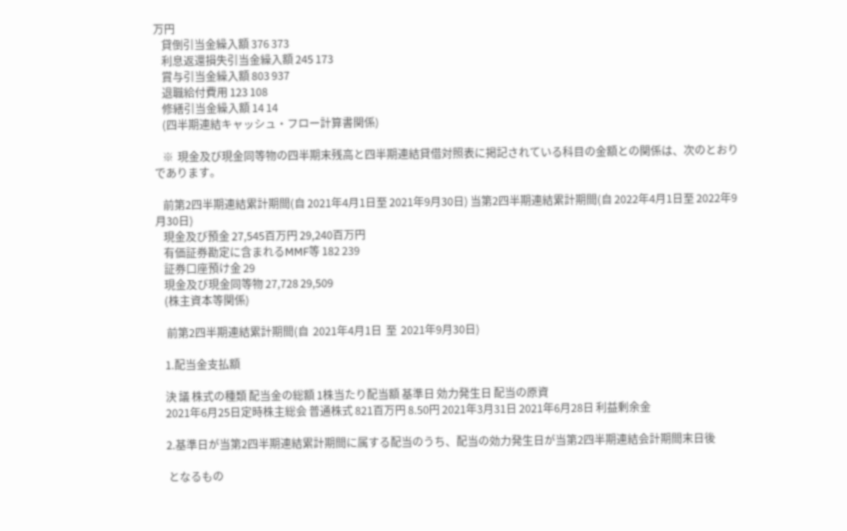万円
    貸倒引当金繰入額 376 373
    利息返還損失引当金繰入額 245 173
    賞与引当金繰入額 803 937
    退職給付費用 123 108
    修繕引当金繰入額 14 14
    (四半期連結キャッシュ・フロー計算書関係)

    ※  現金及び現金同等物の四半期末残高と四半期連結貸借対照表に掲記されている科目の金額との関係は、次のとおりであります。

    前第2四半期連結累計期間(自 2021年4月1日至 2021年9月30日) 当第2四半期連結累計期間(自 2022年4月1日至 2022年9月30日)
    現金及び預金 27,545百万円 29,240百万円
    有価証券勘定に含まれるMMF等 182 239
    証券口座預け金 29
    現金及び現金同等物 27,728 29,509
    (株主資本等関係)

     前第2四半期連結累計期間(自  2021年4月1日  至  2021年9月30日)

    1.配当金支払額

    決 議 株式の種類 配当金の総額 1株当たり配当額 基準日 効力発生日 配当の原資
    2021年6月25日定時株主総会 普通株式 821百万円 8.50円 2021年3月31日 2021年6月28日 利益剰余金

    2.基準日が当第2四半期連結累計期間に属する配当のうち、配当の効力発生日が当第2四半期連結会計期間末日後

     となるもの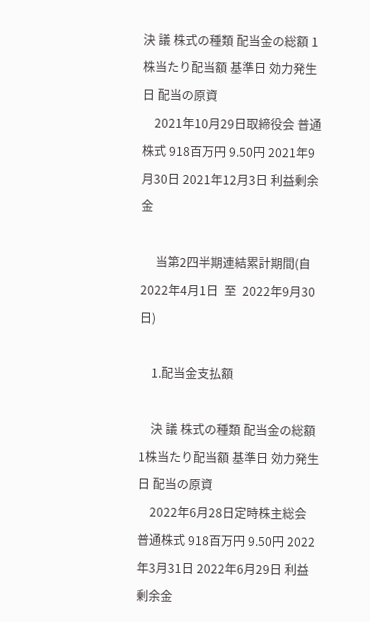決 議 株式の種類 配当金の総額 1株当たり配当額 基準日 効力発生日 配当の原資
    2021年10月29日取締役会 普通株式 918百万円 9.50円 2021年9月30日 2021年12月3日 利益剰余金

     当第2四半期連結累計期間(自  2022年4月1日  至  2022年9月30日)

    1.配当金支払額

    決 議 株式の種類 配当金の総額 1株当たり配当額 基準日 効力発生日 配当の原資
    2022年6月28日定時株主総会 普通株式 918百万円 9.50円 2022年3月31日 2022年6月29日 利益剰余金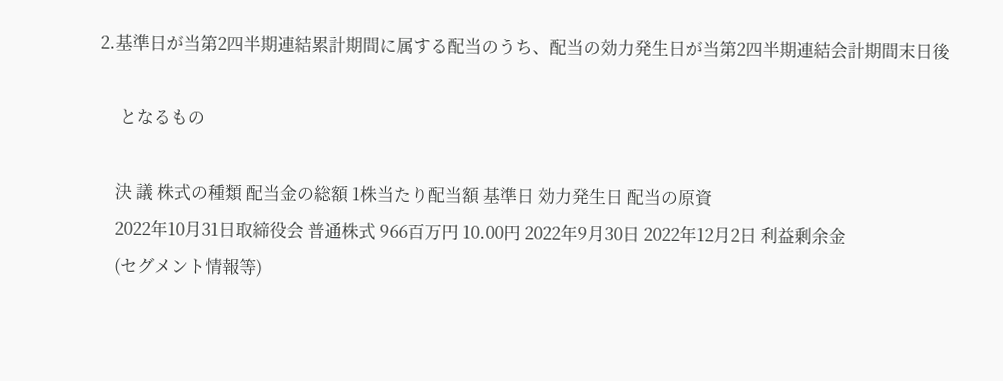2.基準日が当第2四半期連結累計期間に属する配当のうち、配当の効力発生日が当第2四半期連結会計期間末日後

     となるもの

    決 議 株式の種類 配当金の総額 1株当たり配当額 基準日 効力発生日 配当の原資
    2022年10月31日取締役会 普通株式 966百万円 10.00円 2022年9月30日 2022年12月2日 利益剰余金
    (セグメント情報等)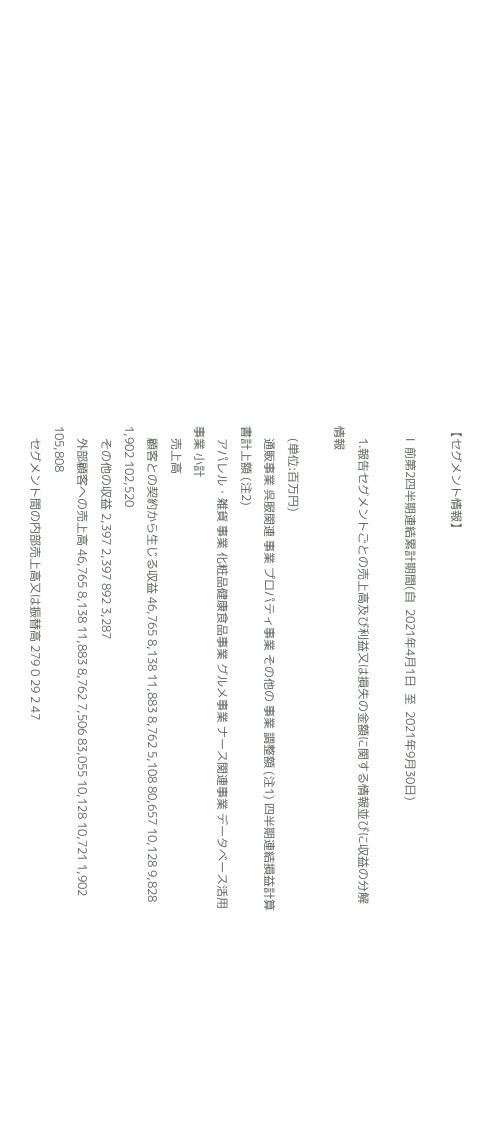【セグメント情報】

    Ⅰ  前第2四半期連結累計期間(自  2021年4月1日  至  2021年9月30日)

    1.報告セグメントごとの売上高及び利益又は損失の金額に関する情報並びに収益の分解情報

    (単位:百万円)
    通販事業 呉服関連 事業 プロパティ事業 その他の 事業 調整額 (注1) 四半期連結損益計算書計上額 (注2)
    アパレル・雑貨 事業 化粧品健康食品事業 グルメ事業 ナース関連事業 データベース活用事業 小計
    売上高
    顧客との契約から生じる収益 46,765 8,138 11,883 8,762 5,108 80,657 10,128 9,828 1,902 102,520
    その他の収益 2,397 2,397 892 3,287
    外部顧客への売上高 46,765 8,138 11,883 8,762 7,506 83,055 10,128 10,721 1,902 105,808
    セグメント間の内部売上高又は振替高 279 0 29 2 47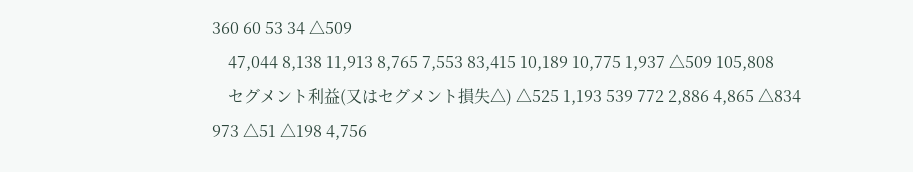360 60 53 34 △509
    47,044 8,138 11,913 8,765 7,553 83,415 10,189 10,775 1,937 △509 105,808
    セグメント利益(又はセグメント損失△) △525 1,193 539 772 2,886 4,865 △834 973 △51 △198 4,756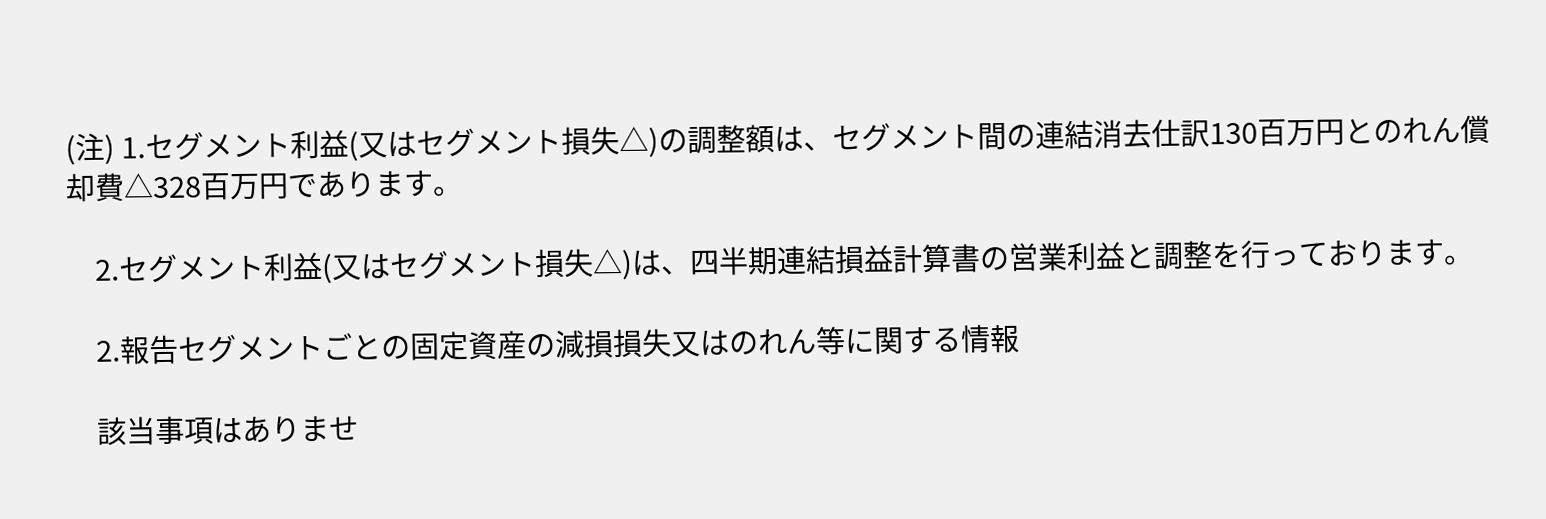(注) 1.セグメント利益(又はセグメント損失△)の調整額は、セグメント間の連結消去仕訳130百万円とのれん償却費△328百万円であります。

    2.セグメント利益(又はセグメント損失△)は、四半期連結損益計算書の営業利益と調整を行っております。

    2.報告セグメントごとの固定資産の減損損失又はのれん等に関する情報

    該当事項はありませ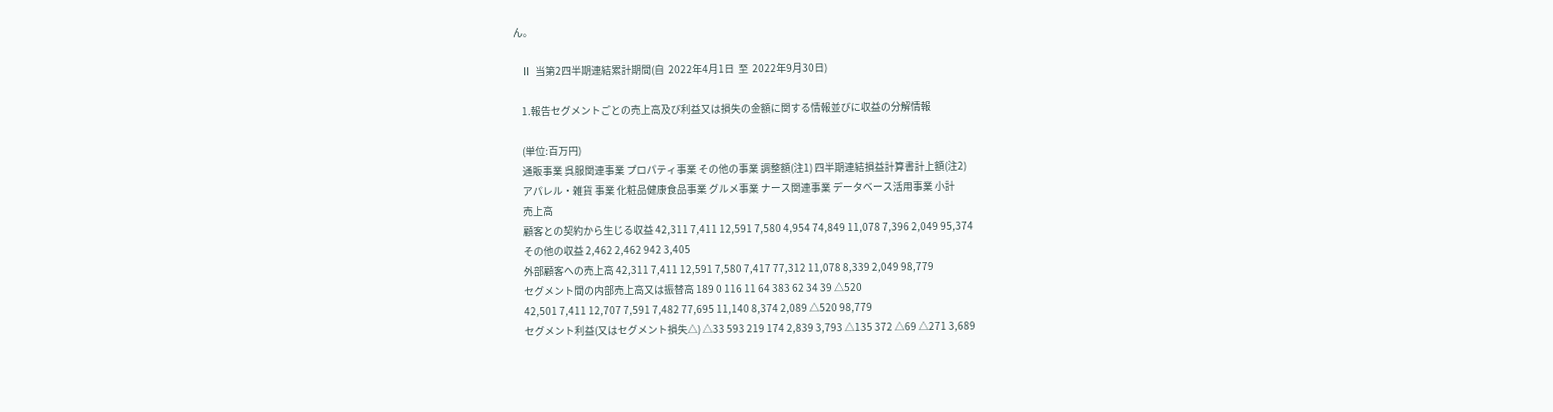ん。

    Ⅱ  当第2四半期連結累計期間(自  2022年4月1日  至  2022年9月30日)

    1.報告セグメントごとの売上高及び利益又は損失の金額に関する情報並びに収益の分解情報

    (単位:百万円)
    通販事業 呉服関連事業 プロパティ事業 その他の事業 調整額(注1) 四半期連結損益計算書計上額(注2)
    アパレル・雑貨 事業 化粧品健康食品事業 グルメ事業 ナース関連事業 データベース活用事業 小計
    売上高
    顧客との契約から生じる収益 42,311 7,411 12,591 7,580 4,954 74,849 11,078 7,396 2,049 95,374
    その他の収益 2,462 2,462 942 3,405
    外部顧客への売上高 42,311 7,411 12,591 7,580 7,417 77,312 11,078 8,339 2,049 98,779
    セグメント間の内部売上高又は振替高 189 0 116 11 64 383 62 34 39 △520
    42,501 7,411 12,707 7,591 7,482 77,695 11,140 8,374 2,089 △520 98,779
    セグメント利益(又はセグメント損失△) △33 593 219 174 2,839 3,793 △135 372 △69 △271 3,689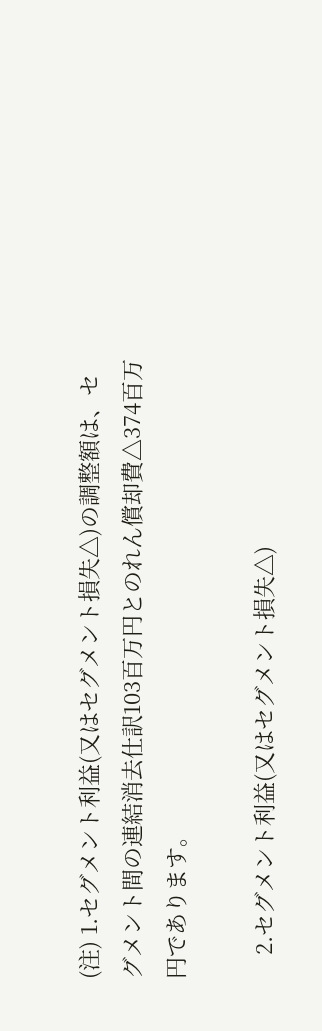(注) 1.セグメント利益(又はセグメント損失△)の調整額は、セグメント間の連結消去仕訳103百万円とのれん償却費△374百万円であります。

    2.セグメント利益(又はセグメント損失△)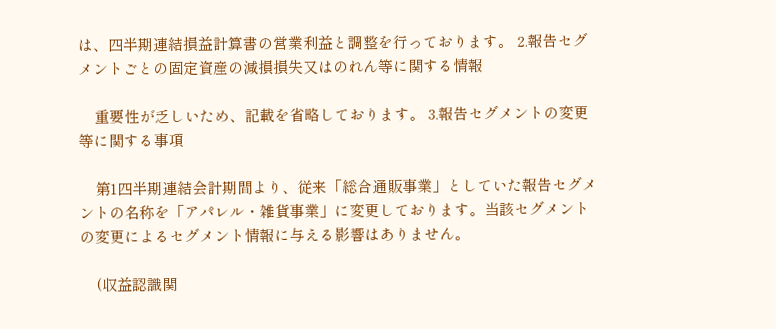は、四半期連結損益計算書の営業利益と調整を行っております。 2.報告セグメントごとの固定資産の減損損失又はのれん等に関する情報

    重要性が乏しいため、記載を省略しております。 3.報告セグメントの変更等に関する事項

    第1四半期連結会計期間より、従来「総合通販事業」としていた報告セグメントの名称を「アパレル・雑貨事業」に変更しております。当該セグメントの変更によるセグメント情報に与える影響はありません。

    (収益認識関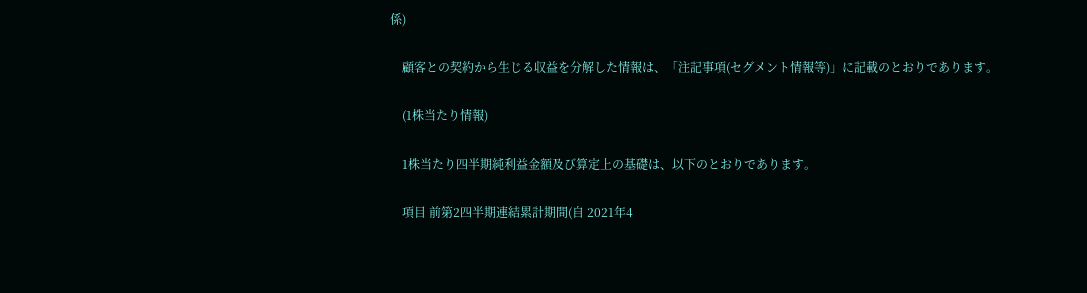係)

    顧客との契約から生じる収益を分解した情報は、「注記事項(セグメント情報等)」に記載のとおりであります。

    (1株当たり情報)

    1株当たり四半期純利益金額及び算定上の基礎は、以下のとおりであります。

    項目 前第2四半期連結累計期間(自 2021年4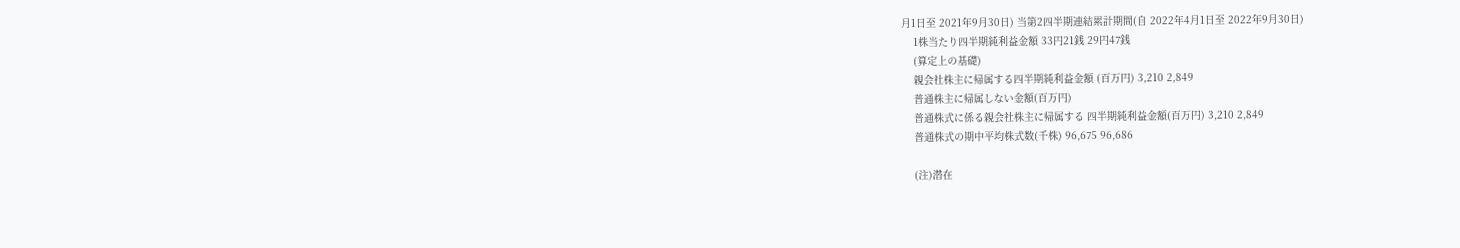月1日至 2021年9月30日) 当第2四半期連結累計期間(自 2022年4月1日至 2022年9月30日)
    1株当たり四半期純利益金額 33円21銭 29円47銭
    (算定上の基礎)
    親会社株主に帰属する四半期純利益金額 (百万円) 3,210 2,849
    普通株主に帰属しない金額(百万円)
    普通株式に係る親会社株主に帰属する 四半期純利益金額(百万円) 3,210 2,849
    普通株式の期中平均株式数(千株) 96,675 96,686

    (注)潜在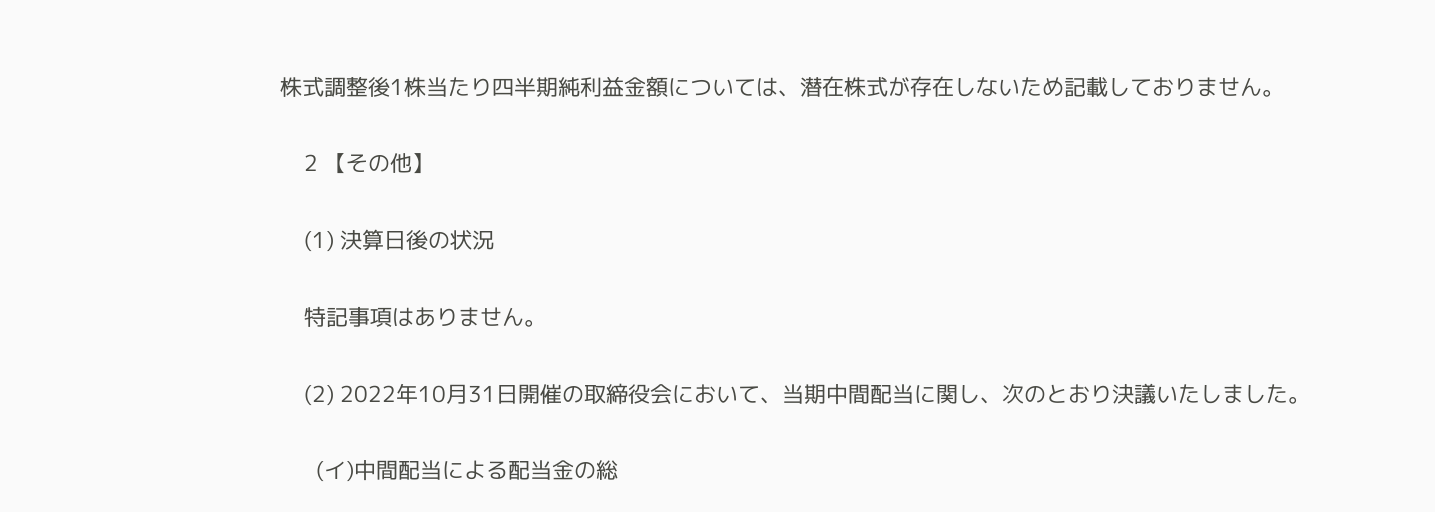株式調整後1株当たり四半期純利益金額については、潜在株式が存在しないため記載しておりません。

    2 【その他】

    (1) 決算日後の状況

    特記事項はありません。

    (2) 2022年10月31日開催の取締役会において、当期中間配当に関し、次のとおり決議いたしました。

      (イ)中間配当による配当金の総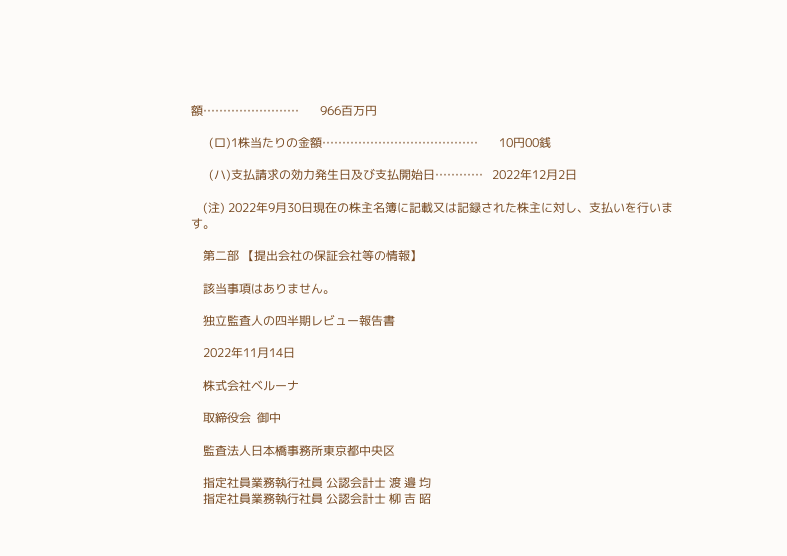額……………………       966百万円

      (ロ)1株当たりの金額…………………………………       10円00銭

      (ハ)支払請求の効力発生日及び支払開始日…………   2022年12月2日

    (注) 2022年9月30日現在の株主名簿に記載又は記録された株主に対し、支払いを行います。

    第二部 【提出会社の保証会社等の情報】

    該当事項はありません。

    独立監査人の四半期レビュー報告書

    2022年11月14日

    株式会社ベルーナ

    取締役会  御中

    監査法人日本橋事務所東京都中央区

    指定社員業務執行社員 公認会計士 渡 邉 均
    指定社員業務執行社員 公認会計士 柳 吉 昭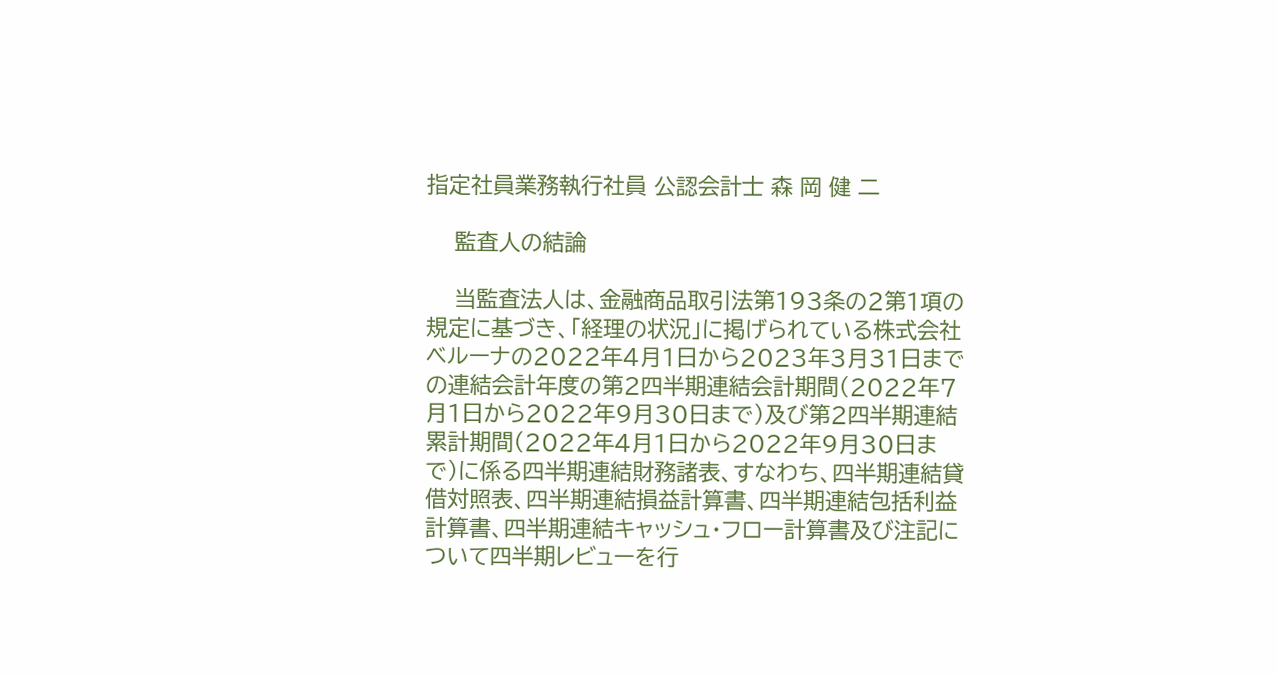指定社員業務執行社員 公認会計士 森 岡 健 二

    監査人の結論

    当監査法人は、金融商品取引法第193条の2第1項の規定に基づき、「経理の状況」に掲げられている株式会社ベルーナの2022年4月1日から2023年3月31日までの連結会計年度の第2四半期連結会計期間(2022年7月1日から2022年9月30日まで)及び第2四半期連結累計期間(2022年4月1日から2022年9月30日まで)に係る四半期連結財務諸表、すなわち、四半期連結貸借対照表、四半期連結損益計算書、四半期連結包括利益計算書、四半期連結キャッシュ・フロー計算書及び注記について四半期レビューを行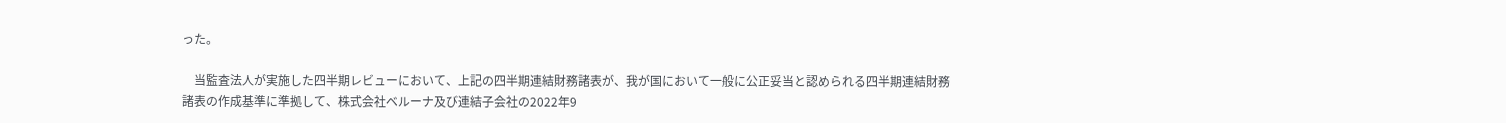った。

    当監査法人が実施した四半期レビューにおいて、上記の四半期連結財務諸表が、我が国において一般に公正妥当と認められる四半期連結財務諸表の作成基準に準拠して、株式会社ベルーナ及び連結子会社の2022年9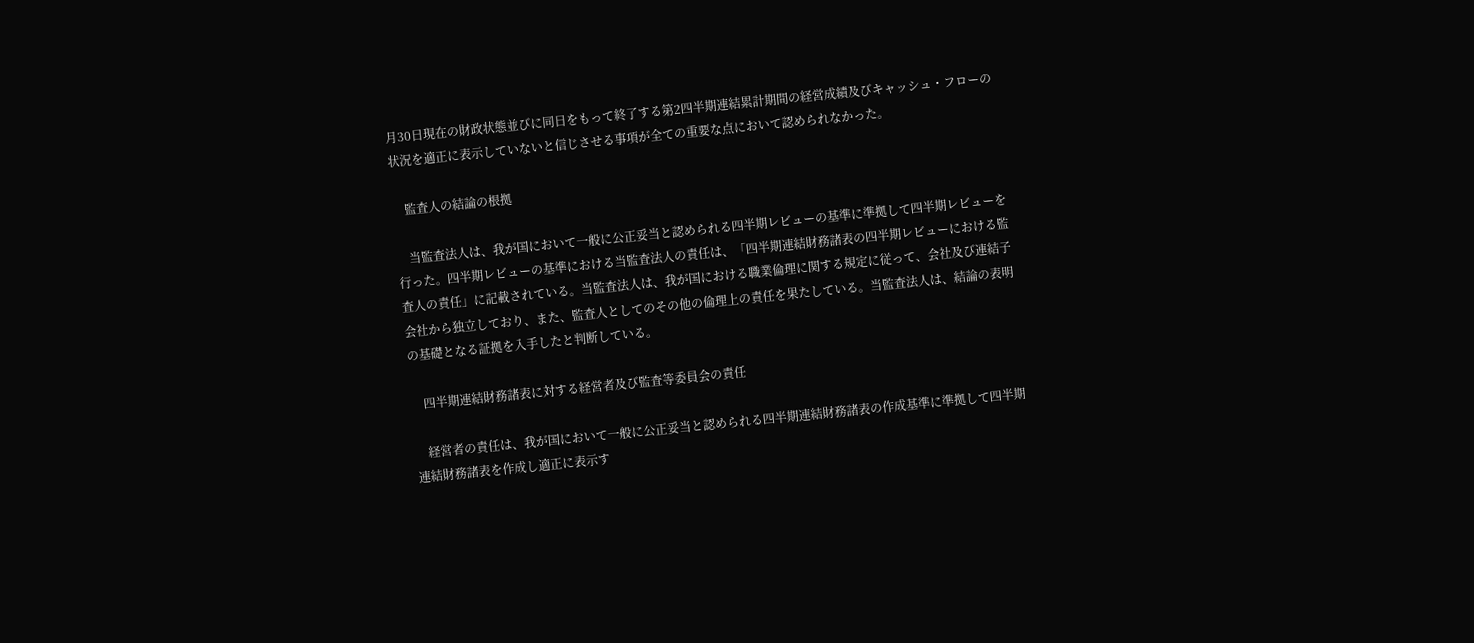月30日現在の財政状態並びに同日をもって終了する第2四半期連結累計期間の経営成績及びキャッシュ・フローの状況を適正に表示していないと信じさせる事項が全ての重要な点において認められなかった。

    監査人の結論の根拠

    当監査法人は、我が国において一般に公正妥当と認められる四半期レビューの基準に準拠して四半期レビューを行った。四半期レビューの基準における当監査法人の責任は、「四半期連結財務諸表の四半期レビューにおける監査人の責任」に記載されている。当監査法人は、我が国における職業倫理に関する規定に従って、会社及び連結子会社から独立しており、また、監査人としてのその他の倫理上の責任を果たしている。当監査法人は、結論の表明の基礎となる証拠を入手したと判断している。

    四半期連結財務諸表に対する経営者及び監査等委員会の責任

    経営者の責任は、我が国において一般に公正妥当と認められる四半期連結財務諸表の作成基準に準拠して四半期連結財務諸表を作成し適正に表示す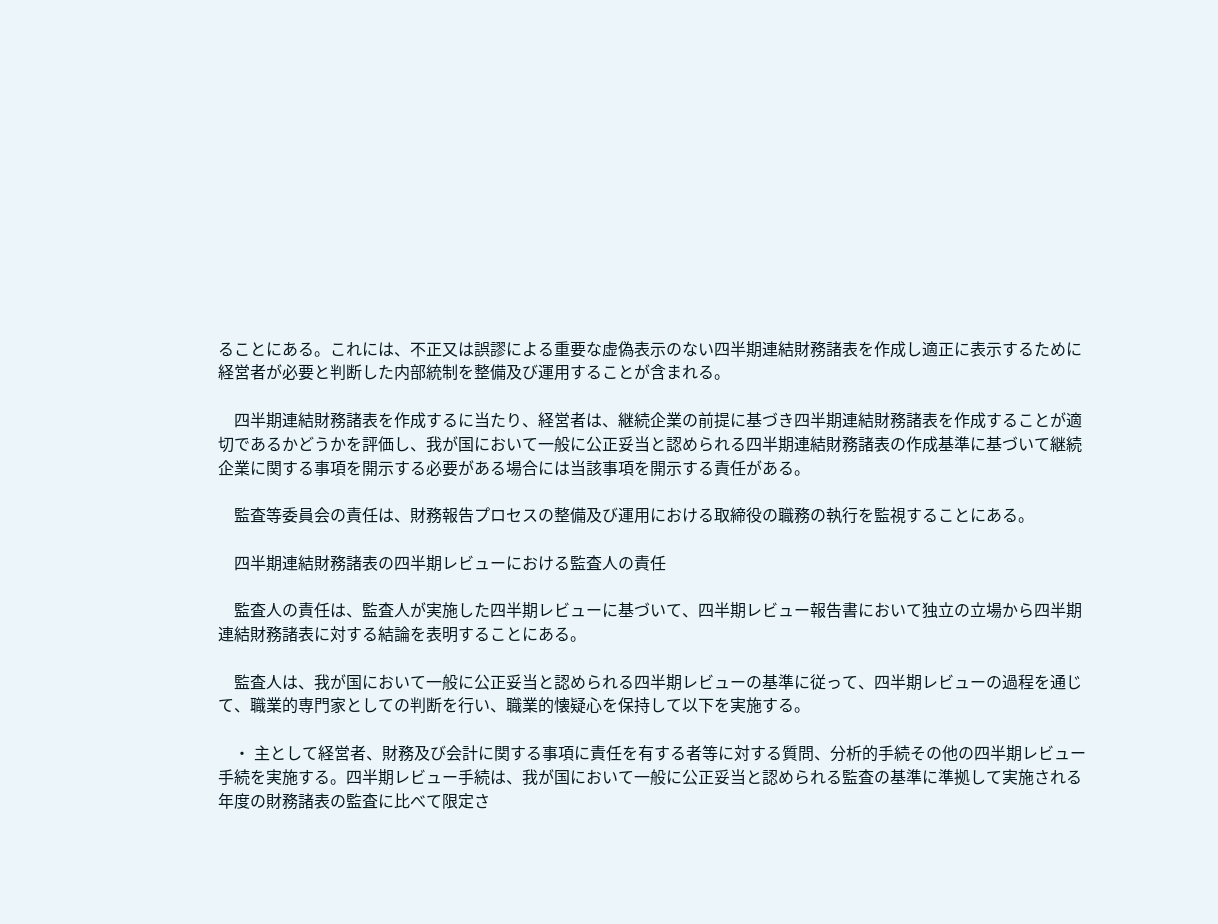ることにある。これには、不正又は誤謬による重要な虚偽表示のない四半期連結財務諸表を作成し適正に表示するために経営者が必要と判断した内部統制を整備及び運用することが含まれる。

    四半期連結財務諸表を作成するに当たり、経営者は、継続企業の前提に基づき四半期連結財務諸表を作成することが適切であるかどうかを評価し、我が国において一般に公正妥当と認められる四半期連結財務諸表の作成基準に基づいて継続企業に関する事項を開示する必要がある場合には当該事項を開示する責任がある。

    監査等委員会の責任は、財務報告プロセスの整備及び運用における取締役の職務の執行を監視することにある。

    四半期連結財務諸表の四半期レビューにおける監査人の責任

    監査人の責任は、監査人が実施した四半期レビューに基づいて、四半期レビュー報告書において独立の立場から四半期連結財務諸表に対する結論を表明することにある。

    監査人は、我が国において一般に公正妥当と認められる四半期レビューの基準に従って、四半期レビューの過程を通じて、職業的専門家としての判断を行い、職業的懐疑心を保持して以下を実施する。

    ・ 主として経営者、財務及び会計に関する事項に責任を有する者等に対する質問、分析的手続その他の四半期レビュー手続を実施する。四半期レビュー手続は、我が国において一般に公正妥当と認められる監査の基準に準拠して実施される年度の財務諸表の監査に比べて限定さ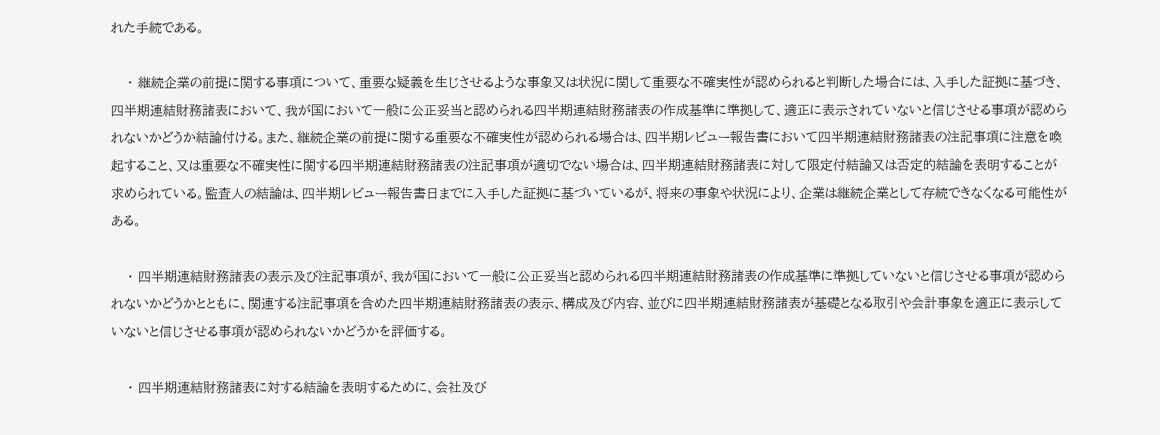れた手続である。

    ・ 継続企業の前提に関する事項について、重要な疑義を生じさせるような事象又は状況に関して重要な不確実性が認められると判断した場合には、入手した証拠に基づき、四半期連結財務諸表において、我が国において一般に公正妥当と認められる四半期連結財務諸表の作成基準に準拠して、適正に表示されていないと信じさせる事項が認められないかどうか結論付ける。また、継続企業の前提に関する重要な不確実性が認められる場合は、四半期レビュー報告書において四半期連結財務諸表の注記事項に注意を喚起すること、又は重要な不確実性に関する四半期連結財務諸表の注記事項が適切でない場合は、四半期連結財務諸表に対して限定付結論又は否定的結論を表明することが求められている。監査人の結論は、四半期レビュー報告書日までに入手した証拠に基づいているが、将来の事象や状況により、企業は継続企業として存続できなくなる可能性がある。

    ・ 四半期連結財務諸表の表示及び注記事項が、我が国において一般に公正妥当と認められる四半期連結財務諸表の作成基準に準拠していないと信じさせる事項が認められないかどうかとともに、関連する注記事項を含めた四半期連結財務諸表の表示、構成及び内容、並びに四半期連結財務諸表が基礎となる取引や会計事象を適正に表示していないと信じさせる事項が認められないかどうかを評価する。

    ・ 四半期連結財務諸表に対する結論を表明するために、会社及び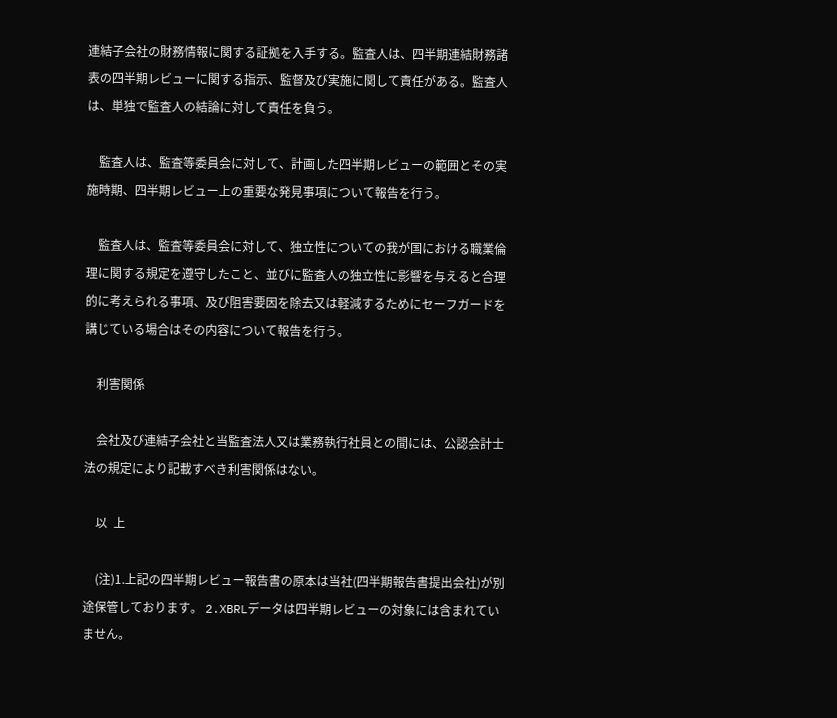連結子会社の財務情報に関する証拠を入手する。監査人は、四半期連結財務諸表の四半期レビューに関する指示、監督及び実施に関して責任がある。監査人は、単独で監査人の結論に対して責任を負う。

    監査人は、監査等委員会に対して、計画した四半期レビューの範囲とその実施時期、四半期レビュー上の重要な発見事項について報告を行う。

    監査人は、監査等委員会に対して、独立性についての我が国における職業倫理に関する規定を遵守したこと、並びに監査人の独立性に影響を与えると合理的に考えられる事項、及び阻害要因を除去又は軽減するためにセーフガードを講じている場合はその内容について報告を行う。

    利害関係

    会社及び連結子会社と当監査法人又は業務執行社員との間には、公認会計士法の規定により記載すべき利害関係はない。

    以  上

    (注)1.上記の四半期レビュー報告書の原本は当社(四半期報告書提出会社)が別途保管しております。 2.XBRLデータは四半期レビューの対象には含まれていません。